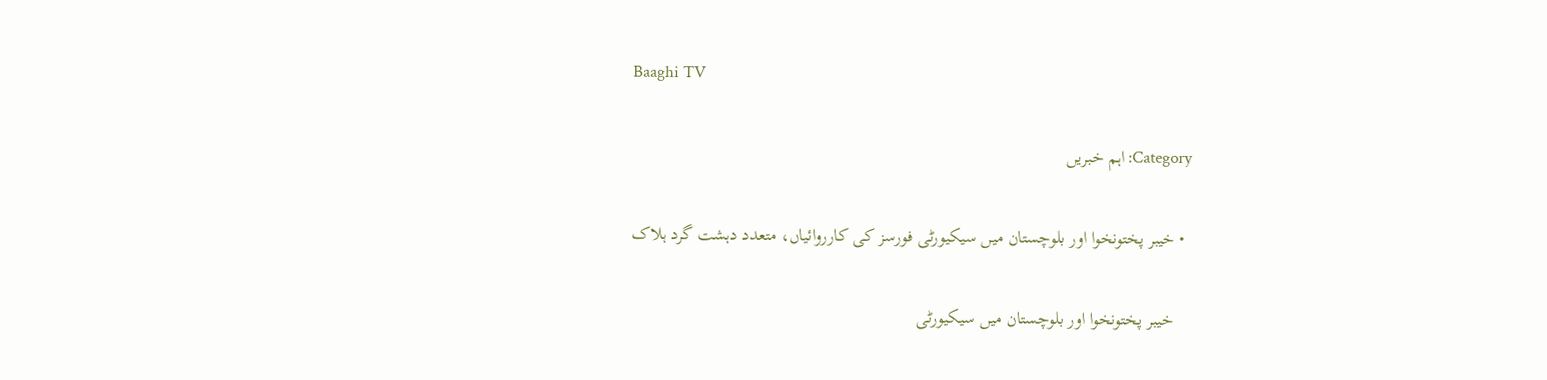Baaghi TV

Category: اہم خبریں

  • خیبر پختونخوا اور بلوچستان میں سیکیورٹی فورسز کی کارروائیاں، متعدد دہشت گرد ہلاک

    خیبر پختونخوا اور بلوچستان میں سیکیورٹی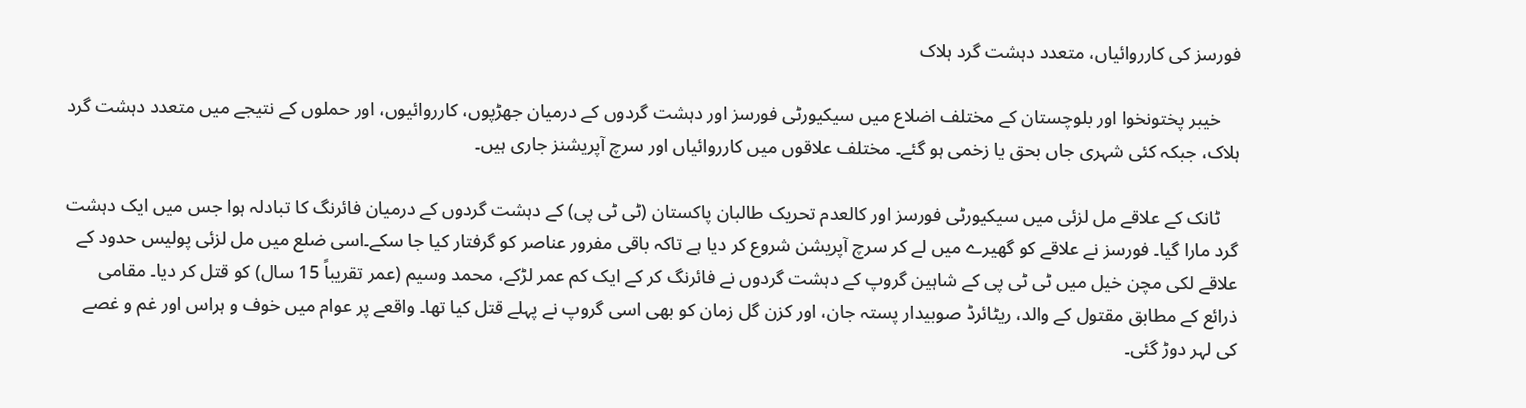فورسز کی کارروائیاں، متعدد دہشت گرد ہلاک

    خیبر پختونخوا اور بلوچستان کے مختلف اضلاع میں سیکیورٹی فورسز اور دہشت گردوں کے درمیان جھڑپوں، کارروائیوں، اور حملوں کے نتیجے میں متعدد دہشت گرد ہلاک، جبکہ کئی شہری جاں بحق یا زخمی ہو گئے۔ مختلف علاقوں میں کارروائیاں اور سرچ آپریشنز جاری ہیں۔

    ٹانک کے علاقے مل لزئی میں سیکیورٹی فورسز اور کالعدم تحریک طالبان پاکستان (ٹی ٹی پی) کے دہشت گردوں کے درمیان فائرنگ کا تبادلہ ہوا جس میں ایک دہشت گرد مارا گیا۔ فورسز نے علاقے کو گھیرے میں لے کر سرچ آپریشن شروع کر دیا ہے تاکہ باقی مفرور عناصر کو گرفتار کیا جا سکے۔اسی ضلع میں مل لزئی پولیس حدود کے علاقے لکی مچن خیل میں ٹی ٹی پی کے شاہین گروپ کے دہشت گردوں نے فائرنگ کر کے ایک کم عمر لڑکے، محمد وسیم (عمر تقریباً 15 سال) کو قتل کر دیا۔ مقامی ذرائع کے مطابق مقتول کے والد، ریٹائرڈ صوبیدار پستہ جان، اور کزن گل زمان کو بھی اسی گروپ نے پہلے قتل کیا تھا۔ واقعے پر عوام میں خوف و ہراس اور غم و غصے کی لہر دوڑ گئی۔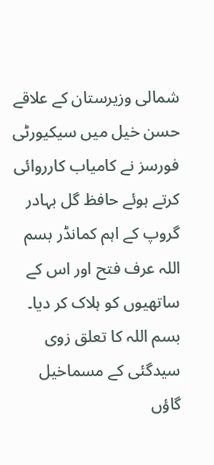شمالی وزیرستان کے علاقے حسن خیل میں سیکیورٹی فورسز نے کامیاب کارروائی کرتے ہوئے حافظ گل بہادر گروپ کے اہم کمانڈر بسم اللہ عرف فتح اور اس کے ساتھیوں کو ہلاک کر دیا۔ بسم اللہ کا تعلق زوی سیدگئی کے مسماخیل گاؤں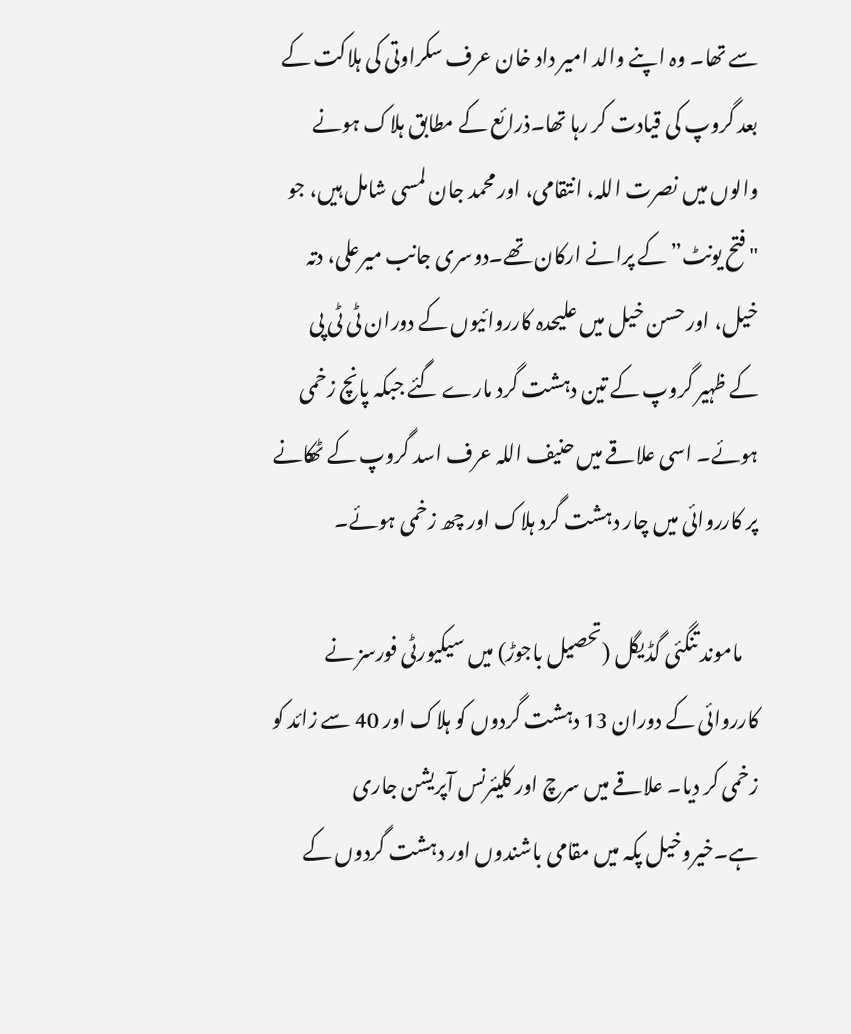سے تھا۔ وہ اپنے والد امیر داد خان عرف سکراوتی کی ہلاکت کے بعد گروپ کی قیادت کر رہا تھا۔ذرائع کے مطابق ہلاک ہونے والوں میں نصرت اللہ، انتقامی، اور محمد جان لمسی شامل ہیں، جو "فتح یونٹ” کے پرانے ارکان تھے۔دوسری جانب میرعلی، دتہ خیل، اور حسن خیل میں علیحدہ کارروائیوں کے دوران ٹی ٹی پی کے ظہیر گروپ کے تین دہشت گرد مارے گئے جبکہ پانچ زخمی ہوئے۔ اسی علاقے میں حنیف اللہ عرف اسد گروپ کے ٹھکانے پر کارروائی میں چار دہشت گرد ہلاک اور چھ زخمی ہوئے۔

    ماموند تنگئی گڈیگل (تحصیل باجوڑ) میں سیکیورٹی فورسز نے کارروائی کے دوران 13 دہشت گردوں کو ہلاک اور 40 سے زائد کو زخمی کر دیا۔ علاقے میں سرچ اور کلیئرنس آپریشن جاری ہے۔خیروخیل پکہ میں مقامی باشندوں اور دہشت گردوں کے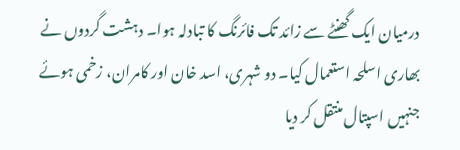درمیان ایک گھنٹے سے زائد تک فائرنگ کا تبادلہ ہوا۔ دہشت گردوں نے بھاری اسلحہ استعمال کیا۔ دو شہری، اسد خان اور کامران، زخمی ہوئے جنہیں اسپتال منتقل کر دیا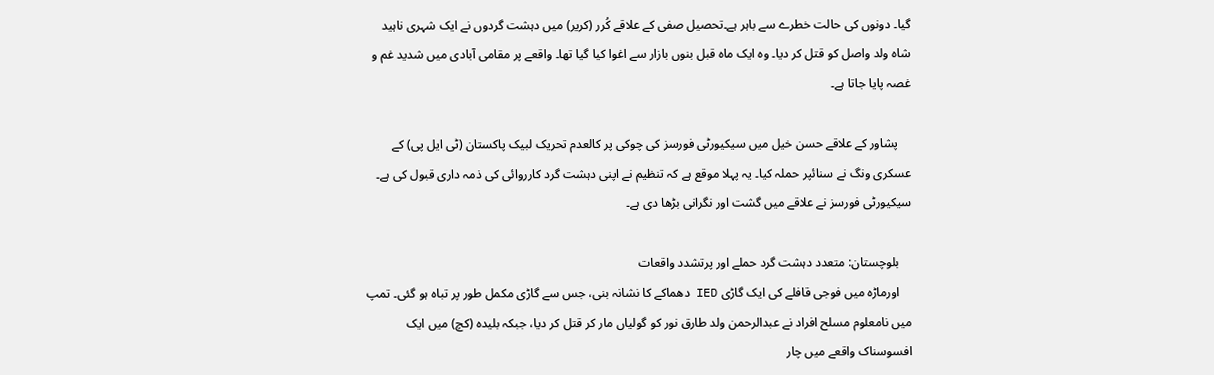گیا۔ دونوں کی حالت خطرے سے باہر ہے۔تحصیل صفی کے علاقے کُرر (کریر) میں دہشت گردوں نے ایک شہری ناہید شاہ ولد واصل کو قتل کر دیا۔ وہ ایک ماہ قبل بنوں بازار سے اغوا کیا گیا تھا۔ واقعے پر مقامی آبادی میں شدید غم و غصہ پایا جاتا ہے۔

    پشاور کے علاقے حسن خیل میں سیکیورٹی فورسز کی چوکی پر کالعدم تحریک لبیک پاکستان (ٹی ایل پی) کے عسکری ونگ نے سنائپر حملہ کیا۔ یہ پہلا موقع ہے کہ تنظیم نے اپنی دہشت گرد کارروائی کی ذمہ داری قبول کی ہے۔ سیکیورٹی فورسز نے علاقے میں گشت اور نگرانی بڑھا دی ہے۔

    بلوچستان: متعدد دہشت گرد حملے اور پرتشدد واقعات
    اورماڑہ میں فوجی قافلے کی ایک گاڑی IED دھماکے کا نشانہ بنی، جس سے گاڑی مکمل طور پر تباہ ہو گئی۔ تمپ میں نامعلوم مسلح افراد نے عبدالرحمن ولد طارق نور کو گولیاں مار کر قتل کر دیا، جبکہ بلیدہ (کچ) میں ایک افسوسناک واقعے میں چار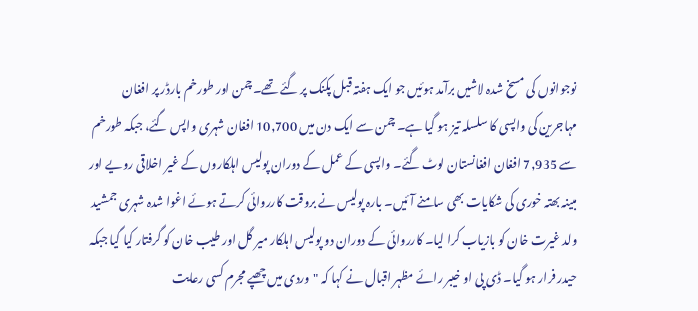نوجوانوں کی مسخ شدہ لاشیں برآمد ہوئیں جو ایک ہفتہ قبل پکنک پر گئے تھے۔چمن اور طورخم بارڈر پر افغان مہاجرین کی واپسی کا سلسلہ تیز ہو گیا ہے۔ چمن سے ایک دن میں 10,700 افغان شہری واپس گئے، جبکہ طورخم سے 7,935 افغان افغانستان لوٹ گئے۔ واپسی کے عمل کے دوران پولیس اہلکاروں کے غیر اخلاقی رویے اور مبینہ بھتہ خوری کی شکایات بھی سامنے آئیں۔ بارہ پولیس نے بروقت کارروائی کرتے ہوئے اغوا شدہ شہری جمشید ولد غیرت خان کو بازیاب کرا لیا۔ کارروائی کے دوران دو پولیس اہلکار میر گل اور طیب خان کو گرفتار کیا گیا جبکہ حیدر فرار ہو گیا۔ ڈی پی او خیبر رائے مظہر اقبال نے کہا کہ "وردی میں چھپے مجرم کسی رعایت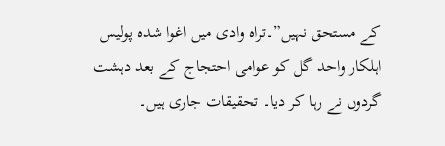کے مستحق نہیں”۔تراہ وادی میں اغوا شدہ پولیس اہلکار واحد گل کو عوامی احتجاج کے بعد دہشت گردوں نے رہا کر دیا۔ تحقیقات جاری ہیں۔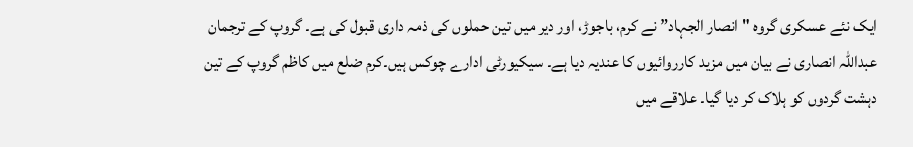ایک نئے عسکری گروہ "انصار الجہاد” نے کرم، باجوڑ، اور دیر میں تین حملوں کی ذمہ داری قبول کی ہے۔ گروپ کے ترجمان عبداللہ انصاری نے بیان میں مزید کارروائیوں کا عندیہ دیا ہے۔ سیکیورٹی ادارے چوکس ہیں۔کرم ضلع میں کاظم گروپ کے تین دہشت گردوں کو ہلاک کر دیا گیا۔ علاقے میں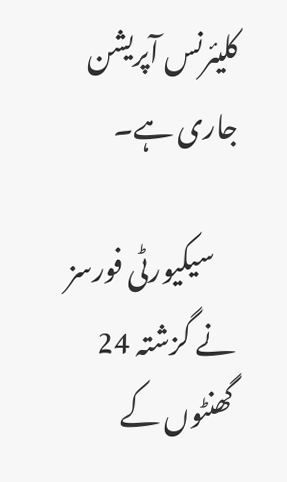کلیئرنس آپریشن جاری ہے۔

    سیکیورٹی فورسز نے گزشتہ 24 گھنٹوں کے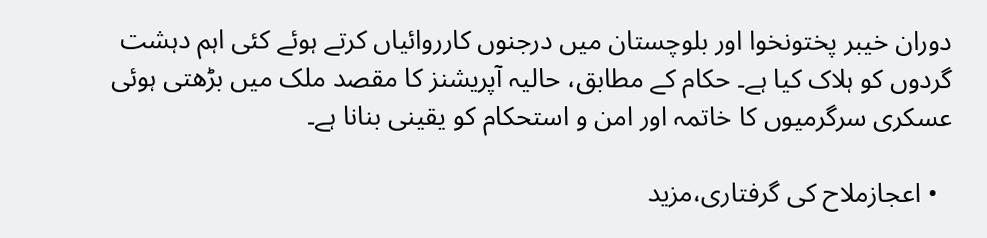دوران خیبر پختونخوا اور بلوچستان میں درجنوں کارروائیاں کرتے ہوئے کئی اہم دہشت گردوں کو ہلاک کیا ہے۔ حکام کے مطابق، حالیہ آپریشنز کا مقصد ملک میں بڑھتی ہوئی عسکری سرگرمیوں کا خاتمہ اور امن و استحکام کو یقینی بنانا ہے۔

  • اعجازملاح کی گرفتاری،مزید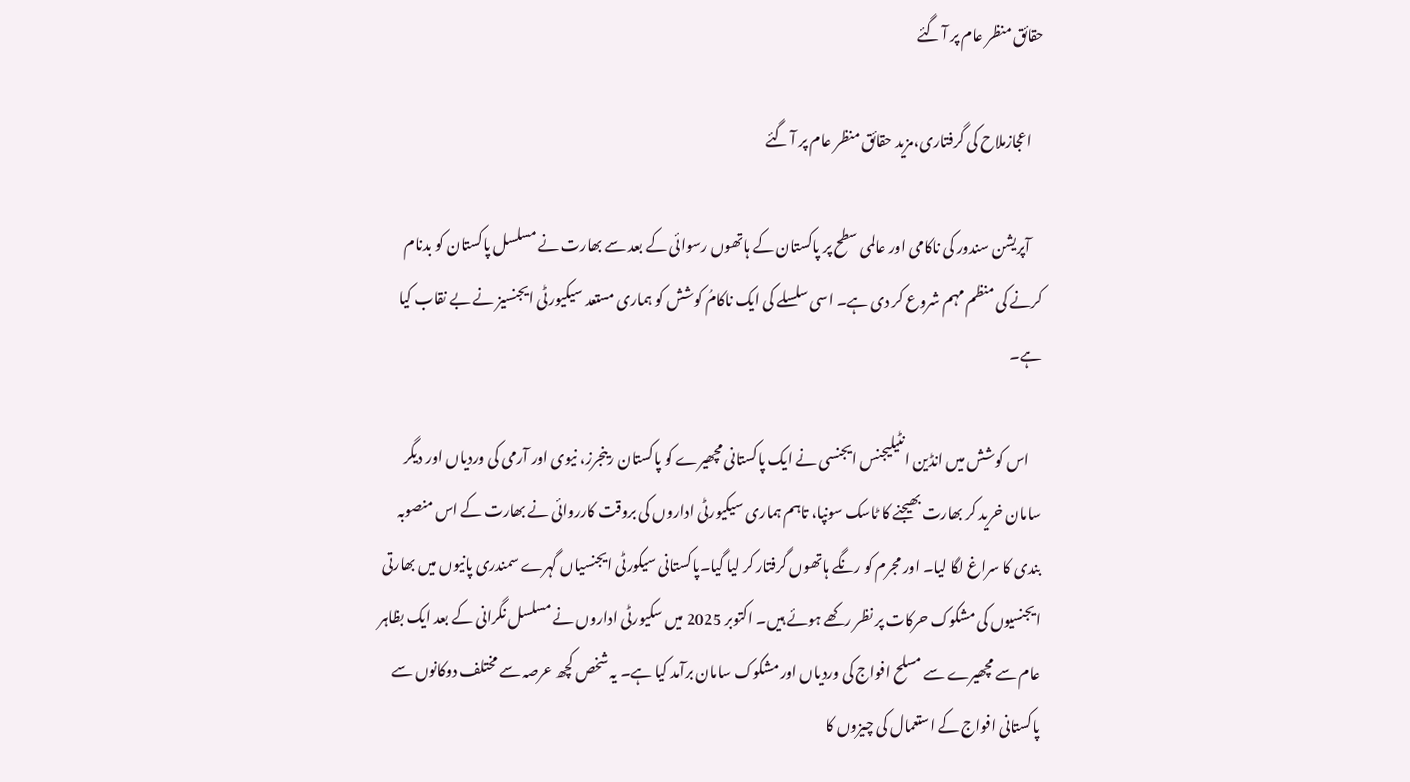حقائق منظر عام پر آ گئے

    اعجازملاح کی گرفتاری،مزید حقائق منظر عام پر آ گئے

    آپریشن سندور کی ناکامی اور عالمی سطح پر پاکستان کے ہاتھوں رسوائی کے بعد سے بھارت نے مسلسل پاکستان کو بدنام کرنے کی منظم مہم شروع کر دی ہے۔ اسی سلسلے کی ایک ناکامُ کوشش کو ہماری مستعد سیکیورٹی ایجنسیز نے بے نقاب کیا ہے۔

    اس کوشش میں انڈین انٹیلیجنس ایجنسی نے ایک پاکستانی مچھیرے کو پاکستان رینجرز، نیوی اور آرمی کی وردیاں اور دیگر سامان خرید کر بھارت بھیجنے کا ٹاسک سونپا، تاہم ہماری سیکیورٹی اداروں کی بروقت کارروائی نے بھارت کے اس منصوبہ بندی کا سراغ لگا لیا۔ اور مجرم کو رنگے ہاتھوں گرفتار کر لیا گیا۔پاکستانی سیکورٹی ایجنسیاں گہرے سمندری پانیوں میں بھارتی ایجنسیوں کی مشکوک حرکات پر نظر رکھے ہوئے ہیں۔ اکتوبر 2025 میں سکیورٹی اداروں نے مسلسل نگرانی کے بعد ایک بظاہر عام سے مچھیرے سے مسلح افواج کی وردیاں اور مشکوک سامان برآمد کیا ہے۔ یہ شخص کچھ عرصہ سے مختلف دوکانوں سے پاکستانی افواج کے استعمال کی چیزوں کا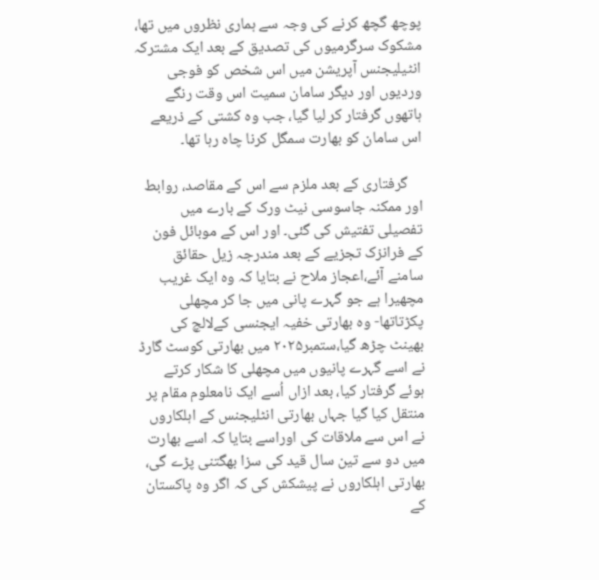پوچھ گچھ کرنے کی وجہ سے ہماری نظروں میں تھا، مشکوک سرگرمیوں کی تصدیق کے بعد ایک مشترکہ انٹیلیجنس آپریشن میں اس شخص کو فوجی وردیوں اور دیگر سامان سمیت اس وقت رنگے ہاتھوں گرفتار کر لیا گیا، جب وہ کشتی کے ذریعے اس سامان کو بھارت سمگل کرنا چاہ رہا تھا۔

    گرفتاری کے بعد ملزم سے اس کے مقاصد، روابط اور ممکنہ جاسوسی نیٹ ورک کے بارے میں تفصیلی تفتیش کی گئی۔ اور اس کے موبائل فون کے فرانزک تجزیے کے بعد مندرجہ زیل حقائق سامنے آئے،اعجاز ملاح نے بتایا کہ وہ ایک غریب مچھیرا ہے جو گہرے پانی میں جا کر مچھلی پکڑتاتھا- وہ بھارتی خفیہ ایجنسی کےلالچ کی بھینٹ چڑھ گیا،ستمبر۲۰۲۵ میں بھارتی کوسٹ گارڈ نے اسے گہرے پانیوں میں مچھلی کا شکار کرتے ہوئے گرفتار کیا، بعد ازاں اُسے ایک نامعلوم مقام پر منتقل کیا گیا جہاں بھارتی انٹلیجنس کے اہلکاروں نے اس سے ملاقات کی اوراسے بتایا کہ اسے بھارت میں دو سے تین سال قید کی سزا بھگتنی پڑے گی، بھارتی اہلکاروں نے پیشکش کی کہ اگر وہ پاکستان کے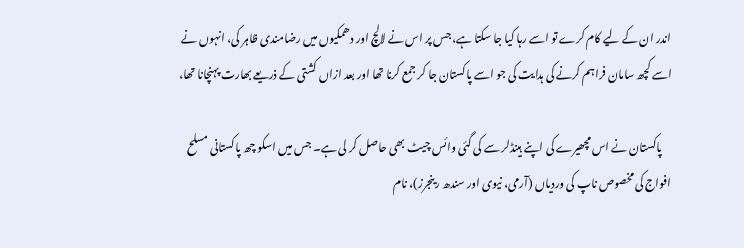اندر ان کے لیے کام کرے تو اسے رہا کیا جا سکتا ہے، جس پر اس نے لالچ اور دھمکیوں میں رضامندی ظاہر کی، انہوں نے اسے کچھ سامان فراہم کرنے کی ہدایت کی جو اسے پاکستان جا کر جمع کرنا تھا اور بعد ازاں کشتی کے ذریعے بھارت پہنچانا تھا،

    پاکستان نے اس مچھیرے کی اپنے ہینڈلر سے کی گئی وائس چیٹ بھی حاصل کر لی ہے۔ جس میں اسکو چھ پاکستانی مسلح افواج کی مخصوص ناپ کی وردیاں (آرمی، نیوی اور سندھ رینجرز)، نام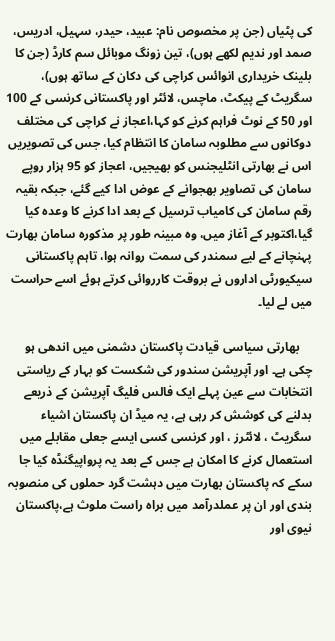کی پٹیاں (جن پر مخصوص نام: عبید، حیدر، سہیل، ادریس، صمد اور ندیم لکھے ہوں)، تین زونگ موبائل سم کارڈ (جن کا بلینک خریداری انوائس کراچی کی دکان کے ساتھ ہوں)، سگریٹ کے پیکٹ، ماچس، لائٹر اور پاکستانی کرنسی کے 100 اور 50 کے نوٹ فراہم کرنے کو کہا،اعجاز نے کراچی کی مختلف دوکانوں سے مطلوبہ سامان کا انتظام کیا، جس کی تصویریں اس نے بھارتی انٹلیجنس کو بھیجیں، اعجاز کو 95 ہزار روپے سامان کی تصاویر بھجوانے کے عوض ادا کیے گئے، جبکہ بقیہ رقم سامان کی کامیاب ترسیل کے بعد ادا کرنے کا وعدہ کیا گیا،اکتوبر کے آغاز میں، وہ مبینہ طور پر مذکورہ سامان بھارت پہنچانے کے لیے سمندر کی سمت روانہ ہوا، تاہم پاکستانی سیکیورٹی اداروں نے بروقت کارروائی کرتے ہوئے اسے حراست میں لے لیا۔

    بھارتی سیاسی قیادت پاکستان دشمنی میں اندھی ہو چکی ہے۔ اور آپریشن سندور کی شکست کو بہار کے ریاستی انتخابات سے عین پہلے ایک فالس فلیگ آپریشن کے ذریعے بدلنے کی کوشش کر رہی ہے، یہ میڈ ان پاکستان اشیاء سگریٹ ، لائٹرز ، اور کرنسی کسی ایسے جعلی مقابلے میں استعمال کرنے کا امکان ہے جس کے بعد یہ پرواپیگنڈہ کیا جا سکے کہ پاکستان بھارت میں دہشت گرد حملوں کی منصوبہ بندی اور ان پر عملدرآمد میں براہ راست ملوث ہے،پاکستان نیوی اور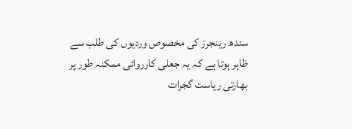سندھ رینجرز کی مخصوص وردیوں کی طلب سے ظاہر ہوتا ہے کہ یہ جعلی کارروائی ممکنہ طور پر بھارتی ریاست گجرات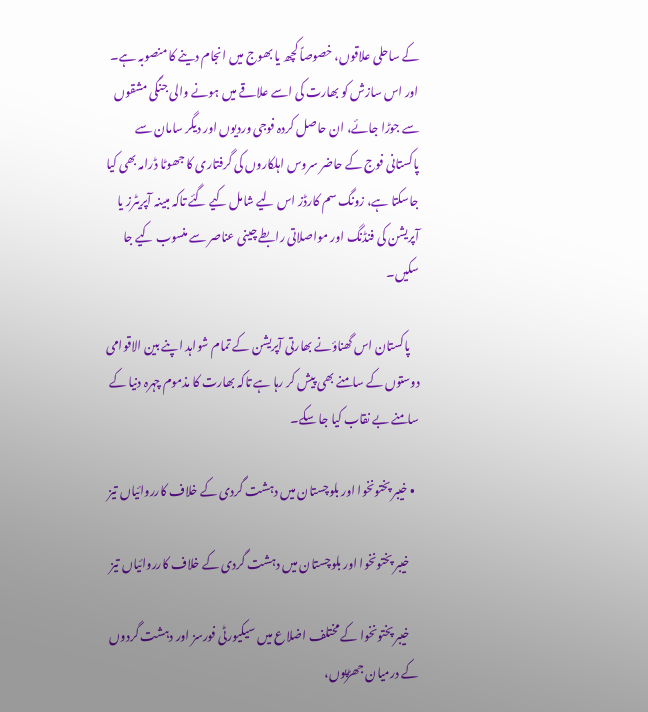کے ساحلی علاقوں، خصوصاً کچھ یا بھوج میں انجام دینے کا منصوبہ ہے۔ اور اس سازش کو بھارت کی اسے علاقے میں ہونے والی جنگی مشقوں سے جوڑا جائے، ان حاصل کردہ فوجی وردیوں اور دیگر سامان سے پاکستانی فوج کے حاضر سروس اہلکاروں کی گرفتاری کا جھوٹا ڈرامہ بھی کیا جاسکتا ہے، زونگ سم کارڈز اس لیے شامل کیے گئے تاکہ مبینہ آپریٹرز یا آپریشن کی فنڈنگ اور مواصلاتی رابطے چینی عناصر سے منسوب کیے جا سکیں۔

    پاکستان اس گھناؤنے بھارتی آپریشن کے تمام شواہد اپنے بین الاقوامی دوستوں کے سامنے بھی پیش کر رہا ہے تاکہ بھارت کا مذموم چہرہ دنیا کے سامنے بے نقاب کیا جا سکے۔

  • خیبر پختونخوا اور بلوچستان میں دہشت گردی کے خلاف کارروائیاں تیز

    خیبر پختونخوا اور بلوچستان میں دہشت گردی کے خلاف کارروائیاں تیز

    خیبر پختونخوا کے مختلف اضلاع میں سیکیورٹی فورسز اور دہشت گردوں کے درمیان جھڑپوں،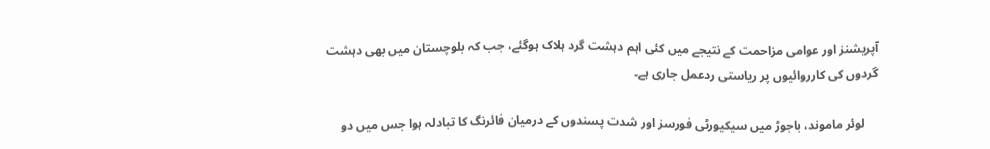آپریشنز اور عوامی مزاحمت کے نتیجے میں کئی اہم دہشت گرد ہلاک ہوگئے، جب کہ بلوچستان میں بھی دہشت گردوں کی کارروائیوں پر ریاستی ردعمل جاری ہے۔

    لوئر ماموند، باجوڑ میں سیکیورٹی فورسز اور شدت پسندوں کے درمیان فائرنگ کا تبادلہ ہوا جس میں دو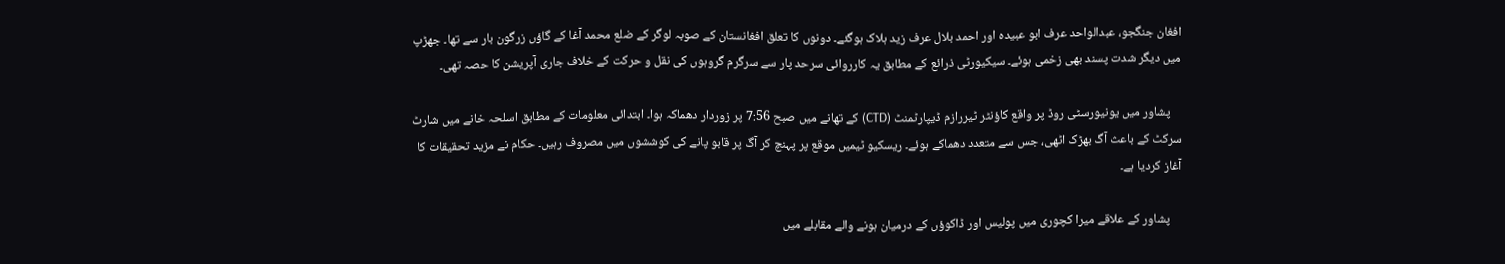افغان جنگجو، عبدالواحد عرف ابو عبیدہ اور احمد بلال عرف زید ہلاک ہوگئے۔ دونوں کا تعلق افغانستان کے صوبہ لوگر کے ضلع محمد آغا کے گاؤں زرگون بار سے تھا۔ جھڑپ میں دیگر شدت پسند بھی زخمی ہوئے۔ سیکیورٹی ذرائع کے مطابق یہ کارروائی سرحد پار سے سرگرم گروہوں کی نقل و حرکت کے خلاف جاری آپریشن کا حصہ تھی۔

    پشاور میں یونیورسٹی روڈ پر واقع کاؤنٹر ٹیررازم ڈیپارٹمنٹ (CTD) کے تھانے میں صبح 7:56 پر زوردار دھماکہ ہوا۔ ابتدائی معلومات کے مطابق اسلحہ خانے میں شارٹ سرکٹ کے باعث آگ بھڑک اٹھی، جس سے متعدد دھماکے ہوئے۔ ریسکیو ٹیمیں موقع پر پہنچ کر آگ پر قابو پانے کی کوششوں میں مصروف رہیں۔ حکام نے مزید تحقیقات کا آغاز کردیا ہے۔

    پشاور کے علاقے میرا کچوری میں پولیس اور ڈاکوؤں کے درمیان ہونے والے مقابلے میں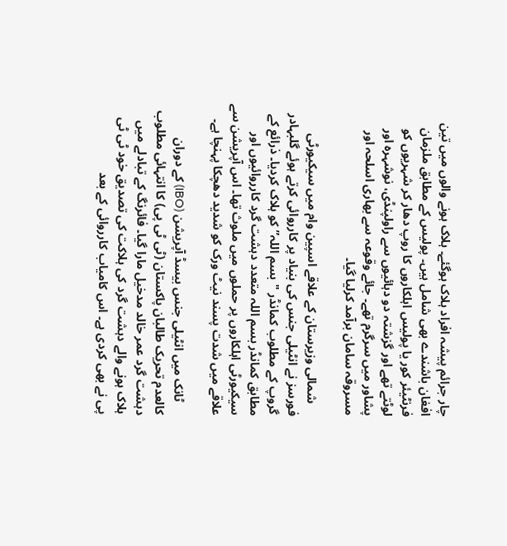چار جرائم پیشہ افراد ہلاک ہوگئے۔ ہلاک ہونے والوں میں تین افغان باشندے بھی شامل ہیں۔ پولیس کے مطابق ملزمان فرنٹیئر کور یا پولیس اہلکاروں کا روپ دھار کر شہریوں کو لوٹتے تھے اور گزشتہ دو دہائیوں سے راولپنڈی، نوشہرہ اور پشاور میں سرگرم تھے۔ جائے وقوعہ سے بھاری اسلحہ اور مسروقہ سامان برآمد کرلیا گیا۔

    شمالی وزیرستان کے علاقے اسپین وام میں سیکیورٹی فورسز نے انٹیلی جنس کی بنیاد پر کارروائی کرتے ہوئے گلبہادر گروپ کے مطلوب کمانڈر "بسم اللہ” کو ہلاک کردیا۔ ذرائع کے مطابق کمانڈر بسم اللہ متعدد دہشت گرد کارروائیوں اور سیکیورٹی اہلکاروں پر حملوں میں ملوث تھا۔ اس آپریشن سے علاقے میں شدت پسند نیٹ ورک کو شدید دھچکا پہنچا ہے۔

    ٹانک میں انٹیلی جنس بیسڈ آپریشن (IBO) کے دوران کالعدم تحریک طالبان پاکستان (ٹی ٹی پی) کا انتہائی مطلوب دہشت گرد عمر خالد مدخیل مارا گیا۔ فائرنگ کے تبادلے میں ہلاک ہونے والے دہشت گرد کی ہلاکت کی تصدیق خود ٹی ٹی پی نے بھی کردی ہے۔ اس کامیاب کارروائی کے بعد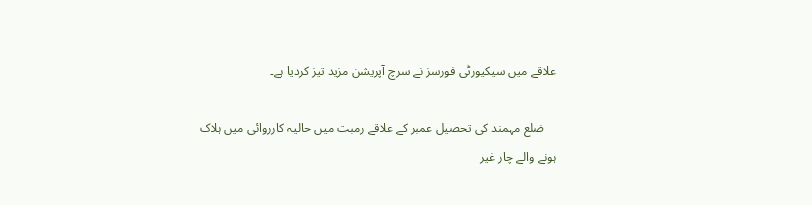علاقے میں سیکیورٹی فورسز نے سرچ آپریشن مزید تیز کردیا ہے۔

    ضلع مہمند کی تحصیل عمبر کے علاقے رمبت میں حالیہ کارروائی میں ہلاک ہونے والے چار غیر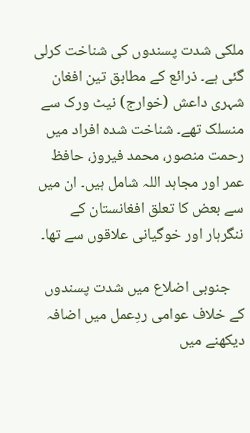ملکی شدت پسندوں کی شناخت کرلی گئی ہے۔ ذرائع کے مطابق تین افغان شہری داعش (خوارج) نیٹ ورک سے منسلک تھے۔ شناخت شدہ افراد میں رحمت منصور، محمد فیروز، حافظ عمر اور مجاہد اللہ شامل ہیں۔ ان میں سے بعض کا تعلق افغانستان کے ننگرہار اور خوگیانی علاقوں سے تھا۔

    جنوبی اضلاع میں شدت پسندوں کے خلاف عوامی ردِعمل میں اضافہ دیکھنے میں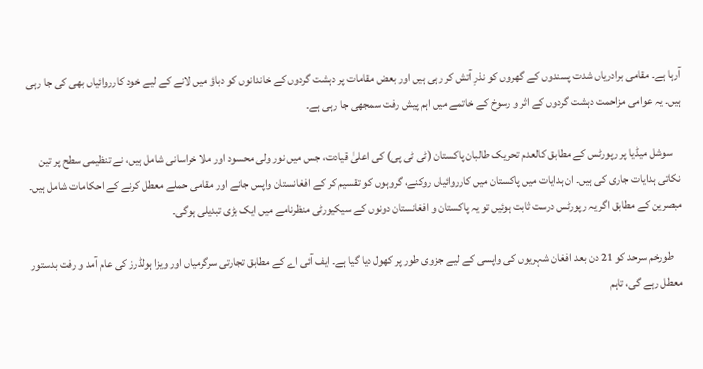آرہا ہے۔ مقامی برادریاں شدت پسندوں کے گھروں کو نذرِ آتش کر رہی ہیں اور بعض مقامات پر دہشت گردوں کے خاندانوں کو دباؤ میں لانے کے لیے خود کارروائیاں بھی کی جا رہی ہیں۔ یہ عوامی مزاحمت دہشت گردوں کے اثر و رسوخ کے خاتمے میں اہم پیش رفت سمجھی جا رہی ہے۔

    سوشل میڈیا پر رپورٹس کے مطابق کالعدم تحریک طالبان پاکستان (ٹی ٹی پی) کی اعلیٰ قیادت، جس میں نور ولی محسود اور ملا خراسانی شامل ہیں، نے تنظیمی سطح پر تین نکاتی ہدایات جاری کی ہیں۔ ان ہدایات میں پاکستان میں کارروائیاں روکنے، گروہوں کو تقسیم کر کے افغانستان واپس جانے اور مقامی حملے معطل کرنے کے احکامات شامل ہیں۔ مبصرین کے مطابق اگر یہ رپورٹس درست ثابت ہوئیں تو یہ پاکستان و افغانستان دونوں کے سیکیورٹی منظرنامے میں ایک بڑی تبدیلی ہوگی۔

    طورخم سرحد کو 21 دن بعد افغان شہریوں کی واپسی کے لیے جزوی طور پر کھول دیا گیا ہے۔ ایف آئی اے کے مطابق تجارتی سرگرمیاں اور ویزا ہولڈرز کی عام آمد و رفت بدستور معطل رہے گی، تاہم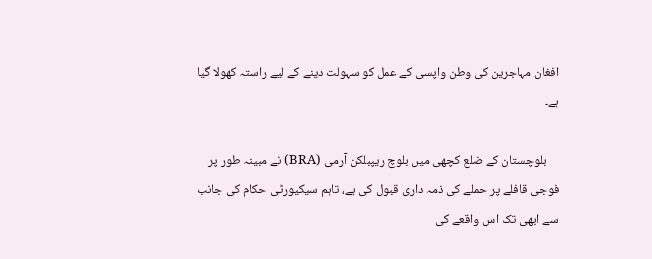افغان مہاجرین کی وطن واپسی کے عمل کو سہولت دینے کے لیے راستہ کھولا گیا ہے۔

    بلوچستان کے ضلع کچھی میں بلوچ ریپبلکن آرمی (BRA) نے مبینہ طور پر فوجی قافلے پر حملے کی ذمہ داری قبول کی ہے، تاہم سیکیورٹی حکام کی جانب سے ابھی تک اس واقعے کی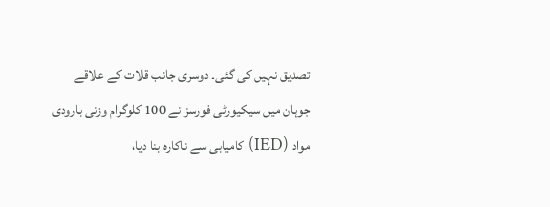تصدیق نہیں کی گئی۔ دوسری جانب قلات کے علاقے جوہان میں سیکیورٹی فورسز نے 100 کلوگرام وزنی بارودی مواد (IED) کامیابی سے ناکارہ بنا دیا،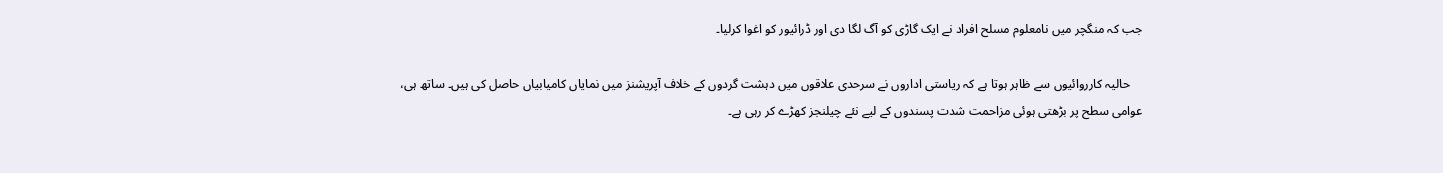جب کہ منگچر میں نامعلوم مسلح افراد نے ایک گاڑی کو آگ لگا دی اور ڈرائیور کو اغوا کرلیا۔

    حالیہ کارروائیوں سے ظاہر ہوتا ہے کہ ریاستی اداروں نے سرحدی علاقوں میں دہشت گردوں کے خلاف آپریشنز میں نمایاں کامیابیاں حاصل کی ہیں۔ ساتھ ہی، عوامی سطح پر بڑھتی ہوئی مزاحمت شدت پسندوں کے لیے نئے چیلنجز کھڑے کر رہی ہے۔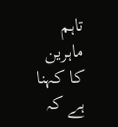تاہم ماہرین کا کہنا ہے کہ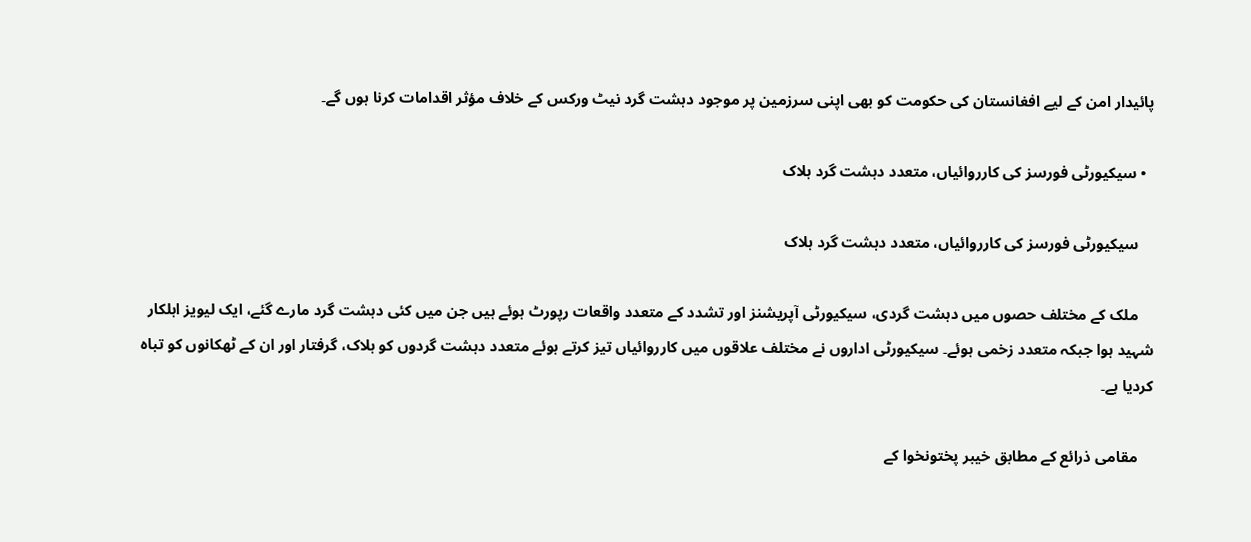پائیدار امن کے لیے افغانستان کی حکومت کو بھی اپنی سرزمین پر موجود دہشت گرد نیٹ ورکس کے خلاف مؤثر اقدامات کرنا ہوں گے۔

  • سیکیورٹی فورسز کی کارروائیاں، متعدد دہشت گرد ہلاک

    سیکیورٹی فورسز کی کارروائیاں، متعدد دہشت گرد ہلاک

    ملک کے مختلف حصوں میں دہشت گردی، سیکیورٹی آپریشنز اور تشدد کے متعدد واقعات رپورٹ ہوئے ہیں جن میں کئی دہشت گرد مارے گئے، ایک لیویز اہلکار شہید ہوا جبکہ متعدد زخمی ہوئے۔ سیکیورٹی اداروں نے مختلف علاقوں میں کارروائیاں تیز کرتے ہوئے متعدد دہشت گردوں کو ہلاک، گرفتار اور ان کے ٹھکانوں کو تباہ کردیا ہے۔

    مقامی ذرائع کے مطابق خیبر پختونخوا کے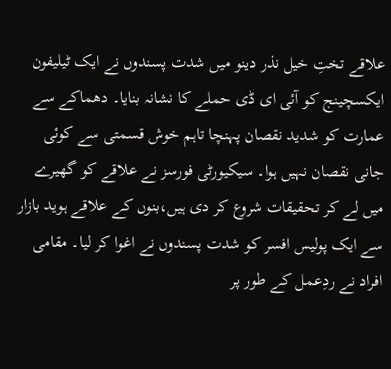علاقے تختِ خیل نذر دینو میں شدت پسندوں نے ایک ٹیلیفون ایکسچینج کو آئی ای ڈی حملے کا نشانہ بنایا۔ دھماکے سے عمارت کو شدید نقصان پہنچا تاہم خوش قسمتی سے کوئی جانی نقصان نہیں ہوا۔ سیکیورٹی فورسز نے علاقے کو گھیرے میں لے کر تحقیقات شروع کر دی ہیں،بنوں کے علاقے ہوید بازار سے ایک پولیس افسر کو شدت پسندوں نے اغوا کر لیا۔ مقامی افراد نے ردِعمل کے طور پر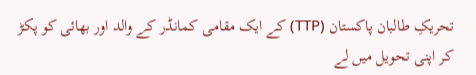تحریکِ طالبان پاکستان (TTP) کے ایک مقامی کمانڈر کے والد اور بھائی کو پکڑ کر اپنی تحویل میں لے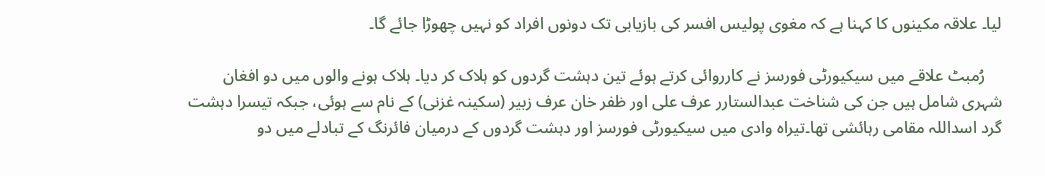لیا۔ علاقہ مکینوں کا کہنا ہے کہ مغوی پولیس افسر کی بازیابی تک دونوں افراد کو نہیں چھوڑا جائے گا۔

    رُمبٹ علاقے میں سیکیورٹی فورسز نے کارروائی کرتے ہوئے تین دہشت گردوں کو ہلاک کر دیا۔ ہلاک ہونے والوں میں دو افغان شہری شامل ہیں جن کی شناخت عبدالستارر عرف علی اور ظفر خان عرف زبیر (سکینہ غزنی) کے نام سے ہوئی، جبکہ تیسرا دہشت گرد اسداللہ مقامی رہائشی تھا۔تیراہ وادی میں سیکیورٹی فورسز اور دہشت گردوں کے درمیان فائرنگ کے تبادلے میں دو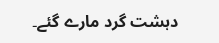دہشت گرد مارے گئے۔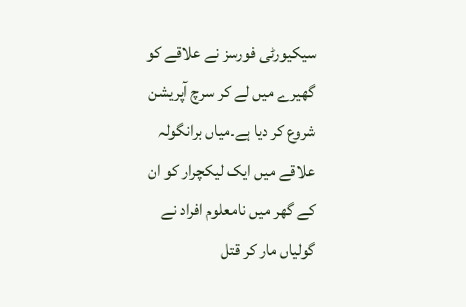سیکیورٹی فورسز نے علاقے کو گھیرے میں لے کر سرچ آپریشن شروع کر دیا ہے۔میاں برانگولہ علاقے میں ایک لیکچرار کو ان کے گھر میں نامعلوم افراد نے گولیاں مار کر قتل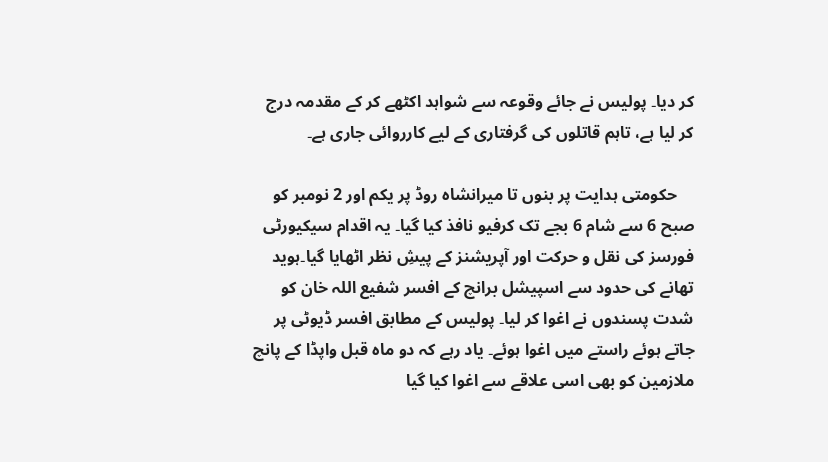کر دیا۔ پولیس نے جائے وقوعہ سے شواہد اکٹھے کر کے مقدمہ درج کر لیا ہے، تاہم قاتلوں کی گرفتاری کے لیے کارروائی جاری ہے۔

    حکومتی ہدایت پر بنوں تا میرانشاہ روڈ پر یکم اور 2 نومبر کو صبح 6 سے شام 6 بجے تک کرفیو نافذ کیا گیا۔ یہ اقدام سیکیورٹی فورسز کی نقل و حرکت اور آپریشنز کے پیشِ نظر اٹھایا گیا۔ہوید تھانے کی حدود سے اسپیشل برانچ کے افسر شفیع اللہ خان کو شدت پسندوں نے اغوا کر لیا۔ پولیس کے مطابق افسر ڈیوٹی پر جاتے ہوئے راستے میں اغوا ہوئے۔ یاد رہے کہ دو ماہ قبل واپڈا کے پانچ ملازمین کو بھی اسی علاقے سے اغوا کیا گیا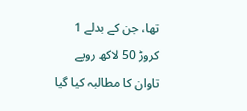تھا، جن کے بدلے 1 کروڑ 50 لاکھ روپے تاوان کا مطالبہ کیا گیا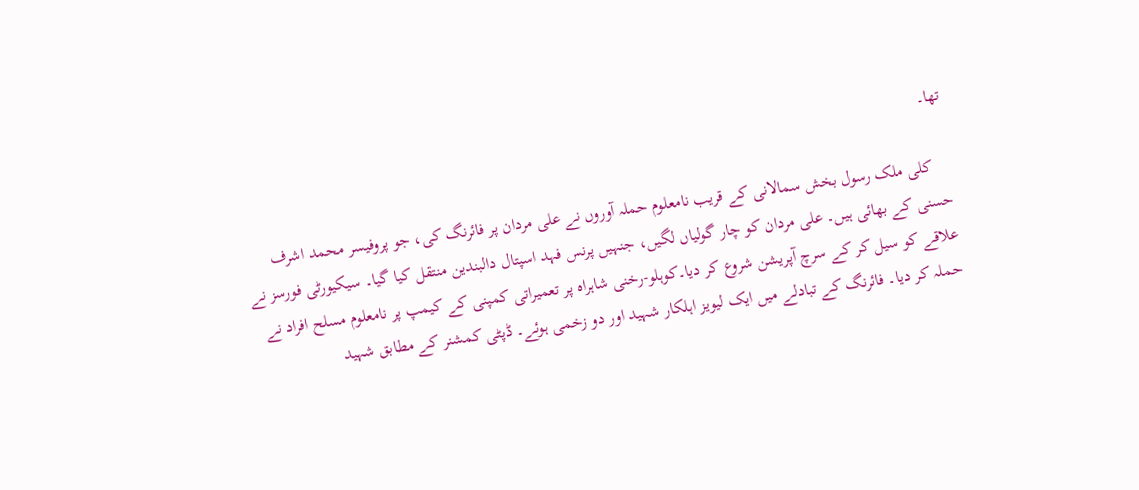تھا۔

    کلی ملک رسول بخش سمالانی کے قریب نامعلوم حملہ آوروں نے علی مردان پر فائرنگ کی، جو پروفیسر محمد اشرف حسنی کے بھائی ہیں۔ علی مردان کو چار گولیاں لگیں، جنہیں پرنس فہد اسپتال دالبندین منتقل کیا گیا۔ سیکیورٹی فورسز نے علاقے کو سیل کر کے سرچ آپریشن شروع کر دیا۔کوہلو-رخنی شاہراہ پر تعمیراتی کمپنی کے کیمپ پر نامعلوم مسلح افراد نے حملہ کر دیا۔ فائرنگ کے تبادلے میں ایک لیویز اہلکار شہید اور دو زخمی ہوئے۔ ڈپٹی کمشنر کے مطابق شہید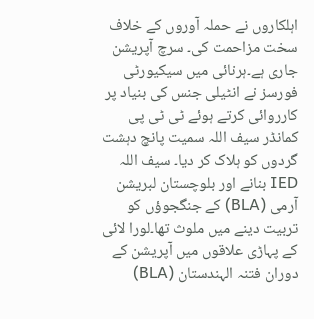اہلکاروں نے حملہ آوروں کے خلاف سخت مزاحمت کی۔ سرچ آپریشن جاری ہے۔ہرنائی میں سیکیورٹی فورسز نے انٹیلی جنس کی بنیاد پر کارروائی کرتے ہوئے ٹی ٹی پی کمانڈر سیف اللہ سمیت پانچ دہشت گردوں کو ہلاک کر دیا۔ سیف اللہ IED بنانے اور بلوچستان لبریشن آرمی (BLA) کے جنگجوؤں کو تربیت دینے میں ملوث تھا۔لورا لائی کے پہاڑی علاقوں میں آپریشن کے دوران فتنہ الہندستان (BLA)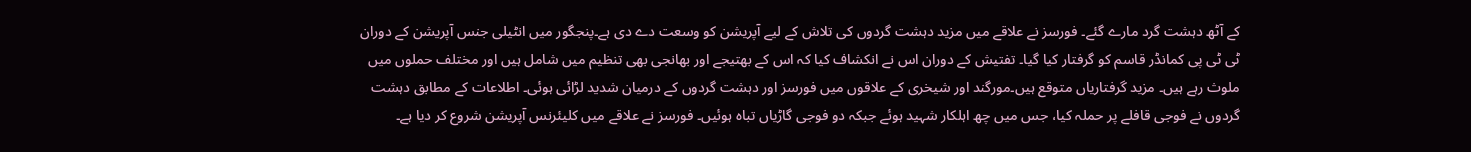کے آٹھ دہشت گرد مارے گئے۔ فورسز نے علاقے میں مزید دہشت گردوں کی تلاش کے لیے آپریشن کو وسعت دے دی ہے۔پنجگور میں انٹیلی جنس آپریشن کے دوران ٹی ٹی پی کمانڈر قاسم کو گرفتار کیا گیا۔ تفتیش کے دوران اس نے انکشاف کیا کہ اس کے بھتیجے اور بھانجی بھی تنظیم میں شامل ہیں اور مختلف حملوں میں ملوث رہے ہیں۔ مزید گرفتاریاں متوقع ہیں۔مورگند اور شیخری کے علاقوں میں فورسز اور دہشت گردوں کے درمیان شدید لڑائی ہوئی۔ اطلاعات کے مطابق دہشت گردوں نے فوجی قافلے پر حملہ کیا، جس میں چھ اہلکار شہید ہوئے جبکہ دو فوجی گاڑیاں تباہ ہوئیں۔ فورسز نے علاقے میں کلیئرنس آپریشن شروع کر دیا ہے۔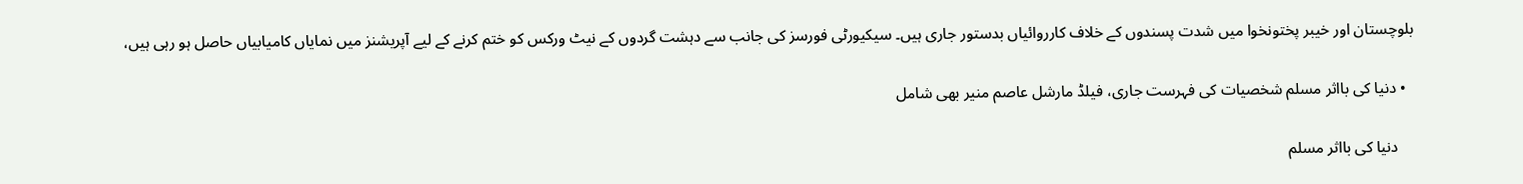بلوچستان اور خیبر پختونخوا میں شدت پسندوں کے خلاف کارروائیاں بدستور جاری ہیں۔ سیکیورٹی فورسز کی جانب سے دہشت گردوں کے نیٹ ورکس کو ختم کرنے کے لیے آپریشنز میں نمایاں کامیابیاں حاصل ہو رہی ہیں،

  • دنیا کی بااثر مسلم شخصیات کی فہرست جاری، فیلڈ مارشل عاصم منیر بھی شامل

    دنیا کی بااثر مسلم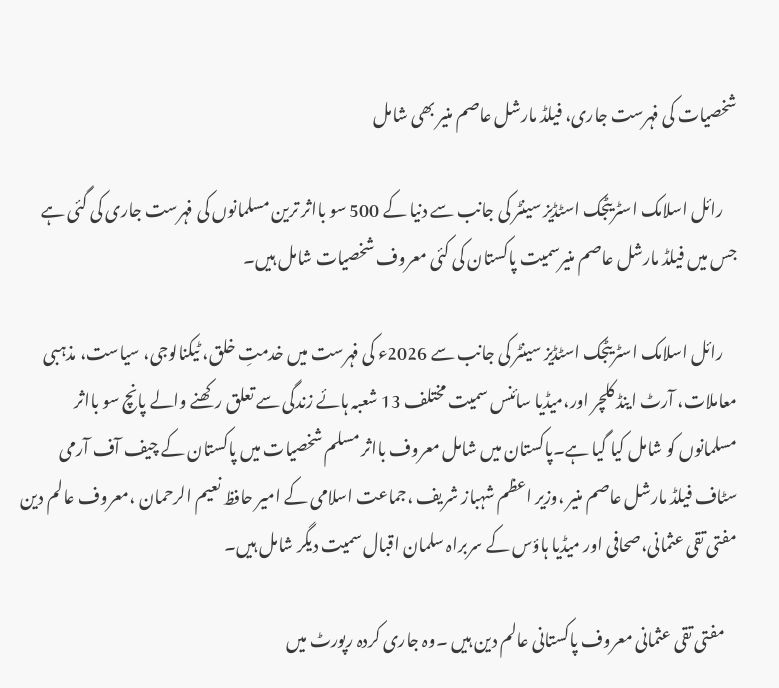شخصیات کی فہرست جاری، فیلڈ مارشل عاصم منیر بھی شامل

    رائل اسلامک اسٹریٹجک اسٹڈیز سینٹر کی جانب سے دنیا کے 500 سو بااثر ترین مسلمانوں کی فہرست جاری کی گئی ہے جس میں فیلڈ مارشل عاصم منیرسمیت پاکستان کی کئی معروف شخصیات شامل ہیں۔

    رائل اسلامک اسٹریٹجک اسٹڈیز سینٹر کی جانب سے 2026ء کی فہرست میں خدمتِ خلق، ٹیکنالوجی، سیاست، مذہبی معاملات، آرٹ اینڈ کلچر اور،میڈیا سائنس سمیت مختلف 13 شعبہ ہائے زندگی سے تعلق رکھنے والے پانچ سو بااثر مسلمانوں کو شامل کیا گیا ہے۔پاکستان میں شامل معروف بااثر مسلم شخصیات میں پاکستان کے چیف آف آرمی سٹاف فیلڈ مارشل عاصم منیر ،وزیر اعظم شہباز شریف ،جماعت اسلامی کے امیر حافظ نعیم الرحمان ،معروف عالم دین مفتی تقی عثمانی،صحافی اور میڈیا ہاؤس کے سربراہ سلمان اقبال سمیت دیگر شامل ہیں۔

    مفتی تقی عثمانی معروف پاکستانی عالم دین ہیں ۔وہ جاری کردہ رپورٹ میں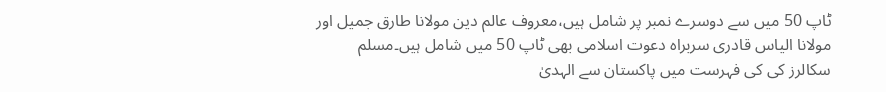ٹاپ 50 میں سے دوسرے نمبر پر شامل ہیں،معروف عالم دین مولانا طارق جمیل اور مولانا الیاس قادری سربراہ دعوت اسلامی بھی ٹاپ 50 میں شامل ہیں۔مسلم سکالرز کی کی فہرست میں پاکستان سے الہدیٰ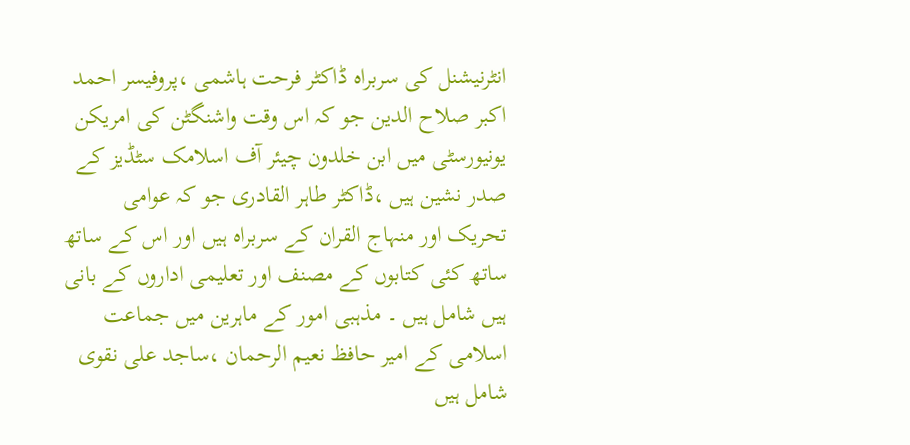انٹرنیشنل کی سربراہ ڈاکٹر فرحت ہاشمی ،پروفیسر احمد اکبر صلاح الدین جو کہ اس وقت واشنگٹن کی امریکن یونیورسٹی میں ابن خلدون چیئر آف اسلامک سٹڈیز کے صدر نشین ہیں ،ڈاکٹر طاہر القادری جو کہ عوامی تحریک اور منہاج القران کے سربراہ ہیں اور اس کے ساتھ ساتھ کئی کتابوں کے مصنف اور تعلیمی اداروں کے بانی ہیں شامل ہیں ۔ مذہبی امور کے ماہرین میں جماعت اسلامی کے امیر حافظ نعیم الرحمان ،ساجد علی نقوی شامل ہیں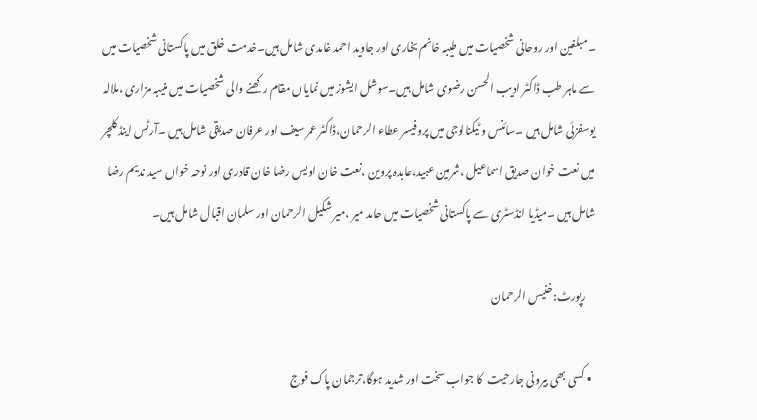۔مبلغین اور روحانی شخصیات میں طیبہ خانم بخاری اور جاوید احمد غامدی شامل ہیں۔خدمت خلق میں پاکستانی شخصیات میں سے ماہر طب ڈاکٹر ادیب الحسن رضوی شامل ہیں۔سوشل ایشوز میں نمایاں مقام رکھنے والی شخصیات میں منیبہ مزاری ،ملالہ یوسفزئی شامل ہیں ۔سائنس و ٹیکنالوجی میں پروفیسر عطاء الرحمان،ڈاکٹر عمر سیف اور عرفان صدیقی شامل ہیں ۔آرٹس اینڈ کلچر میں نعت خوان صدیق اسماعیل ،شرمین عبید،عابدہ پروین ،نعت خان اویس رضا خان قادری اور نوحہ خواں سید ندیم رضا شامل ہیں ۔میڈیا انڈسٹری سے پاکستانی شخصیات میں حامد میر ،میر شکیل الرحمان اور سلمان اقبال شامل ہیں۔

    رپورٹ:خنیس الرحمان

  • کسی بھی بیرونی جارحیت  کا جواب سخت اور شدید ہوگا،ترجمان پاک فوج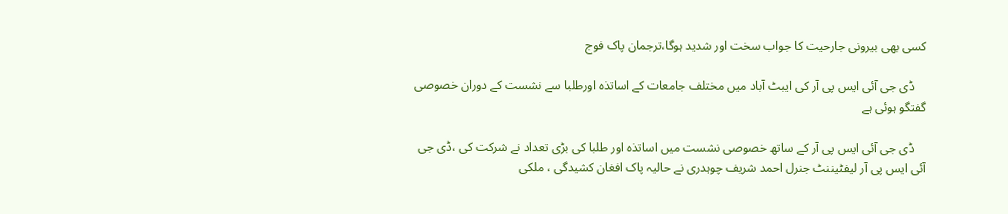کسی بھی بیرونی جارحیت کا جواب سخت اور شدید ہوگا،ترجمان پاک فوج

    ڈی جی آئی ایس پی آر کی ایبٹ آباد میں مختلف جامعات کے اساتذہ اورطلبا سے نشست کے دوران خصوصی گفتگو ہوئی ہے

    ڈی جی آئی ایس پی آر کے ساتھ خصوصی نشست میں اساتذہ اور طلبا کی بڑی تعداد نے شرکت کی ،ڈی جی آئی ایس پی آر لیفٹیننٹ جنرل احمد شریف چوہدری نے حالیہ پاک افغان کشیدگی ، ملکی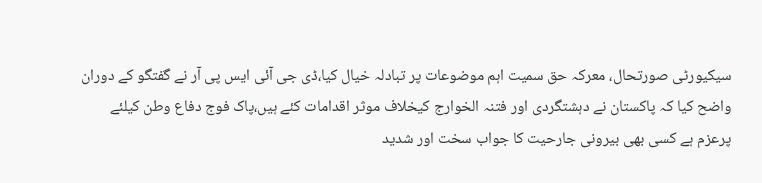سیکیورٹی صورتحال، معرکہ حق سمیت اہم موضوعات پر تبادلہ خیال کیا،ڈی جی آئی ایس پی آر نے گفتگو کے دوران واضح کیا کہ پاکستان نے دہشتگردی اور فتنہ الخوارج کیخلاف موثر اقدامات کئے ہیں،پاک فوج دفاع وطن کیلئے پرعزم ہے کسی بھی بیرونی جارحیت کا جواب سخت اور شدید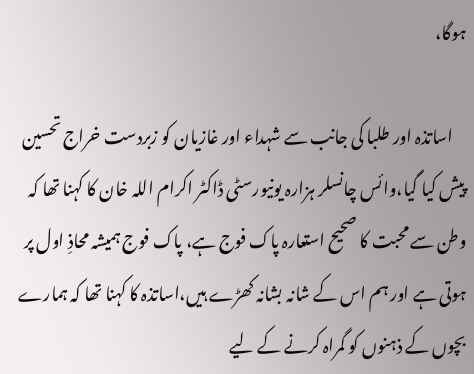ہوگا،

    اساتذہ اور طلبا کی جانب سے شہداء اور غازیان کو زبردست خراج تحسین پیش کیا گیا،وائس چانسلر ہزارہ یونیورسٹی ڈاکٹر اکرام اللہ خان کا کہنا تھا کہ وطن سے محبت کا صحیح استعارہ پاک فوج ہے، پاک فوج ہمیشہ محاذِ اول پر ہوتی ہے اور ہم اس کے شانہ بشانہ کھڑے ہیں،اساتذہ کا کہنا تھا کہ ہمارے بچوں کے ذہنوں کو گمراہ کرنے کے لیے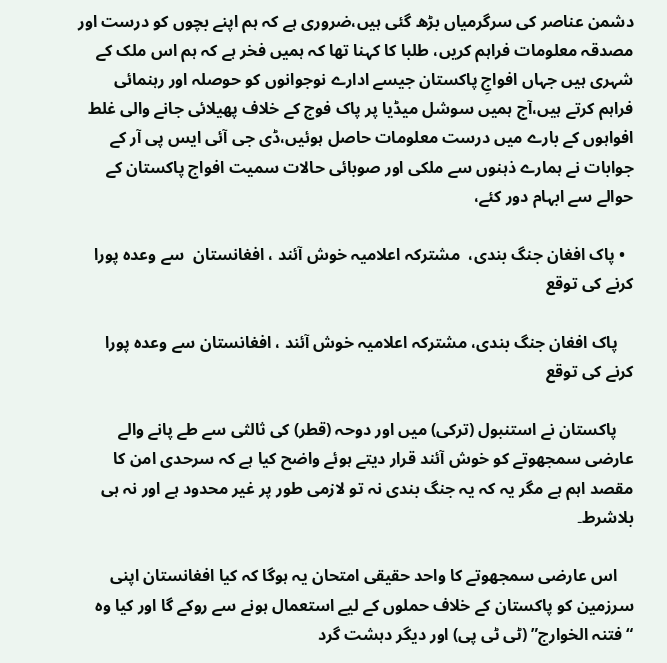دشمن عناصر کی سرگرمیاں بڑھ گئی ہیں،ضروری ہے کہ ہم اپنے بچوں کو درست اور مصدقہ معلومات فراہم کریں، طلبا کا کہنا تھا کہ ہمیں فخر ہے کہ ہم اس ملک کے شہری ہیں جہاں افواجِ پاکستان جیسے ادارے نوجوانوں کو حوصلہ اور رہنمائی فراہم کرتے ہیں،آج ہمیں سوشل میڈیا پر پاک فوج کے خلاف پھیلائی جانے والی غلط افواہوں کے بارے میں درست معلومات حاصل ہوئیں،ڈی جی آئی ایس پی آر کے جوابات نے ہمارے ذہنوں سے ملکی اور صوبائی حالات سمیت افواج پاکستان کے حوالے سے ابہام دور کئے،

  • پاک افغان جنگ بندی،  مشترکہ اعلامیہ خوش آئند ، افغانستان  سے وعدہ پورا کرنے کی توقع

    پاک افغان جنگ بندی، مشترکہ اعلامیہ خوش آئند ، افغانستان سے وعدہ پورا کرنے کی توقع

    پاکستان نے استنبول (ترکی) میں اور دوحہ (قطر) کی ثالثی سے طے پانے والے عارضی سمجھوتے کو خوش آئند قرار دیتے ہوئے واضح کیا ہے کہ سرحدی امن کا مقصد اہم ہے مگر یہ کہ یہ جنگ بندی نہ تو لازمی طور پر غیر محدود ہے اور نہ ہی بلاشرط۔

    اس عارضی سمجھوتے کا واحد حقیقی امتحان یہ ہوگا کہ کیا افغانستان اپنی سرزمین کو پاکستان کے خلاف حملوں کے لیے استعمال ہونے سے روکے گا اور کیا وہ “فتنہ الخوارج” (ٹی ٹی پی) اور دیگر دہشت گرد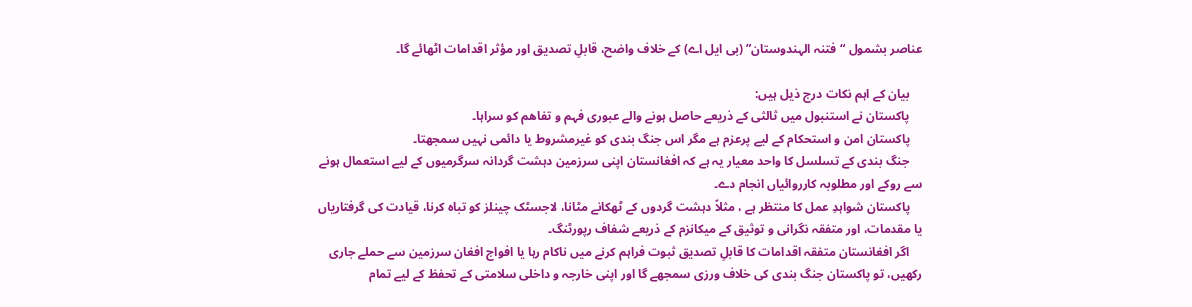عناصر بشمول “فتنہ الہندوستان” (بی ایل اے) کے خلاف واضح، قابلِ تصدیق اور مؤثر اقدامات اٹھائے گا۔

    بیان کے اہم نکات درج ذیل ہیں:
    پاکستان نے استنبول میں ثالثی کے ذریعے حاصل ہونے والے عبوری فہم و تفاهم کو سراہا۔
    پاکستان امن و استحکام کے لیے پرعزم ہے مگر اس جنگ بندی کو غیرمشروط یا دائمی نہیں سمجھتا۔
    جنگ بندی کے تسلسل کا واحد معیار یہ ہے کہ افغانستان اپنی سرزمین دہشت گردانہ سرگرمیوں کے لیے استعمال ہونے سے روکے اور مطلوبہ کارروائیاں انجام دے۔
    پاکستان شواہدِ عمل کا منتظر ہے ، مثلاً دہشت گردوں کے ٹھکانے مٹانا، لاجسٹک چینلز کو تباہ کرنا، قیادت کی گرفتاریاں یا مقدمات، اور متفقہ نگرانی و توثیق کے میکانزم کے ذریعے شفاف رپورٹنگ۔
    اگر افغانستان متفقہ اقدامات کا قابلِ تصدیق ثبوت فراہم کرنے میں ناکام رہا یا افواج افغان سرزمین سے حملے جاری رکھیں، تو پاکستان جنگ بندی کی خلاف ورزی سمجھے گا اور اپنی خارجہ و داخلی سلامتی کے تحفظ کے لیے تمام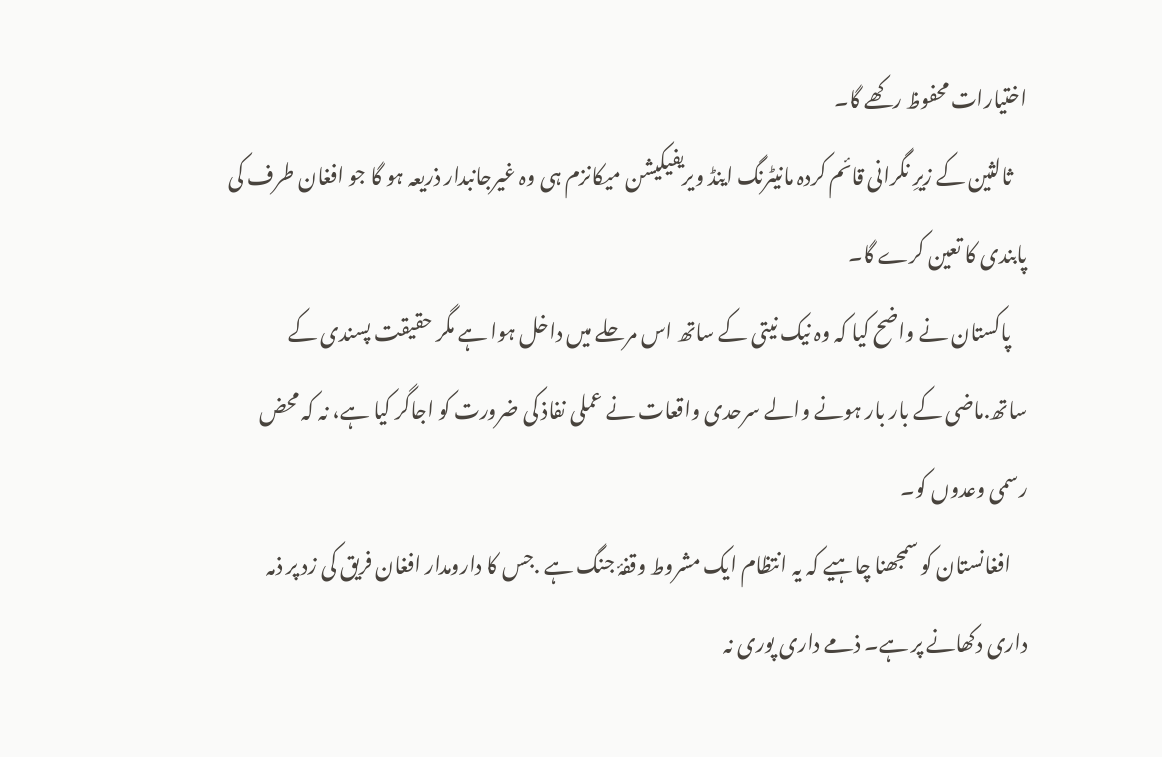اختیارات محفوظ رکھے گا۔
    ثالثین کے زیرِ نگرانی قائم کردہ مانیٹرنگ اینڈ ویریفیکیشن میکانزم ہی وہ غیرجانبدار ذریعہ ہو گا جو افغان طرف کی پابندی کا تعین کرے گا۔
    پاکستان نے واضح کیا کہ وہ نیک نیتی کے ساتھ اس مرحلے میں داخل ہوا ہے مگر حقیقت پسندی کے ساتھ.ماضی کے بار بار ہونے والے سرحدی واقعات نے عملی نفاذ کی ضرورت کو اجاگر کیا ہے، نہ کہ محض رسمی وعدوں کو۔
    افغانستان کو سمجھنا چاہیے کہ یہ انتظام ایک مشروط وقفۂ جنگ ہے .جس کا دارومدار افغان فریق کی زد پر ذمہ داری دکھانے پر ہے۔ ذمے داری پوری نہ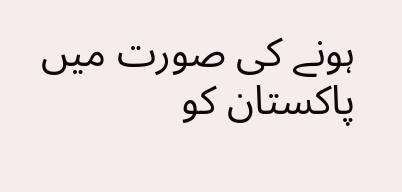ہونے کی صورت میں پاکستان کو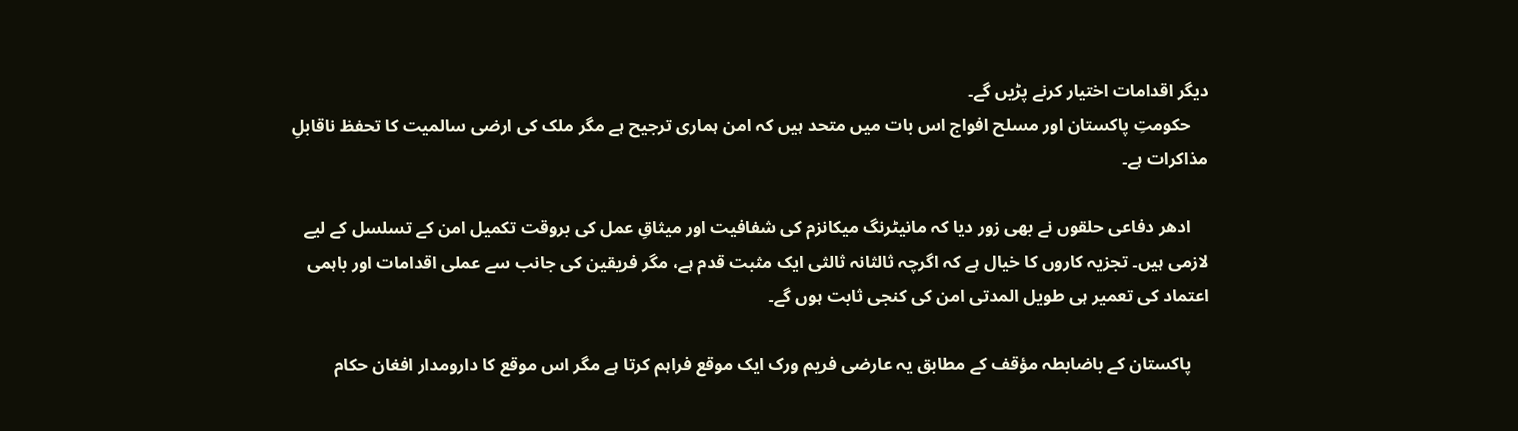دیگر اقدامات اختیار کرنے پڑیں گے۔
    حکومتِ پاکستان اور مسلح افواج اس بات میں متحد ہیں کہ امن ہماری ترجیح ہے مگر ملک کی ارضی سالمیت کا تحفظ ناقابلِ مذاکرات ہے۔

    ادھر دفاعی حلقوں نے بھی زور دیا کہ مانیٹرنگ میکانزم کی شفافیت اور میثاقِ عمل کی بروقت تکمیل امن کے تسلسل کے لیے لازمی ہیں۔ تجزیہ کاروں کا خیال ہے کہ اگرچہ ثالثانہ ثالثی ایک مثبت قدم ہے، مگر فریقین کی جانب سے عملی اقدامات اور باہمی اعتماد کی تعمیر ہی طویل المدتی امن کی کنجی ثابت ہوں گے۔

    پاکستان کے باضابطہ مؤقف کے مطابق یہ عارضی فریم ورک ایک موقع فراہم کرتا ہے مگر اس موقع کا دارومدار افغان حکام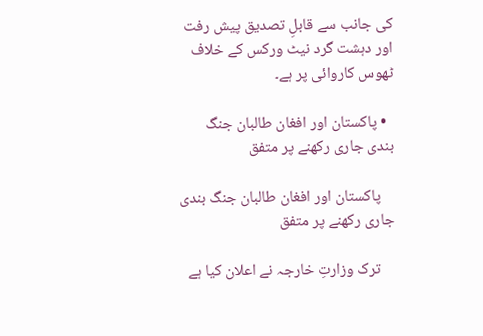کی جانب سے قابلِ تصدیق پیش رفت اور دہشت گرد نیٹ ورکس کے خلاف ٹھوس کاروائی پر ہے۔

  • پاکستان اور افغان طالبان جنگ بندی جاری رکھنے پر متفق

    پاکستان اور افغان طالبان جنگ بندی جاری رکھنے پر متفق

    ترک وزارتِ خارجہ نے اعلان کیا ہے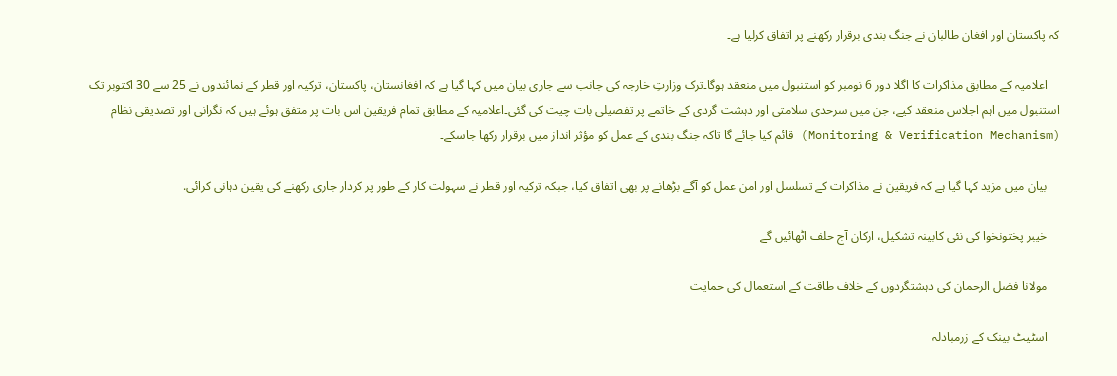کہ پاکستان اور افغان طالبان نے جنگ بندی برقرار رکھنے پر اتفاق کرلیا ہے۔

    اعلامیہ کے مطابق مذاکرات کا اگلا دور 6 نومبر کو استنبول میں منعقد ہوگا۔ترک وزارتِ خارجہ کی جانب سے جاری بیان میں کہا گیا ہے کہ افغانستان، پاکستان، ترکیہ اور قطر کے نمائندوں نے 25 سے 30 اکتوبر تک استنبول میں اہم اجلاس منعقد کیے، جن میں سرحدی سلامتی اور دہشت گردی کے خاتمے پر تفصیلی بات چیت کی گئی۔اعلامیہ کے مطابق تمام فریقین اس بات پر متفق ہوئے ہیں کہ نگرانی اور تصدیقی نظام (Monitoring & Verification Mechanism) قائم کیا جائے گا تاکہ جنگ بندی کے عمل کو مؤثر انداز میں برقرار رکھا جاسکے۔

    بیان میں مزید کہا گیا ہے کہ فریقین نے مذاکرات کے تسلسل اور امن عمل کو آگے بڑھانے پر بھی اتفاق کیا، جبکہ ترکیہ اور قطر نے سہولت کار کے طور پر کردار جاری رکھنے کی یقین دہانی کرائی.

    خیبر پختونخوا کی نئی کابینہ تشکیل، ارکان آج حلف اٹھائیں گے

    مولانا فضل الرحمان کی دہشتگردوں کے خلاف طاقت کے استعمال کی حمایت

    اسٹیٹ بینک کے زرمبادلہ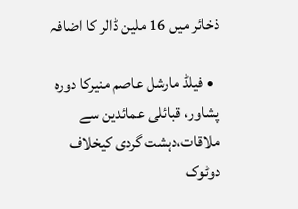ذخائر میں 16 ملین ڈالر کا اضافہ

  • فیلڈ مارشل عاصم منیرکا دورہ پشاور، قبائلی عمائدین سے ملاقات،دہشت گردی کیخلاف دوٹوک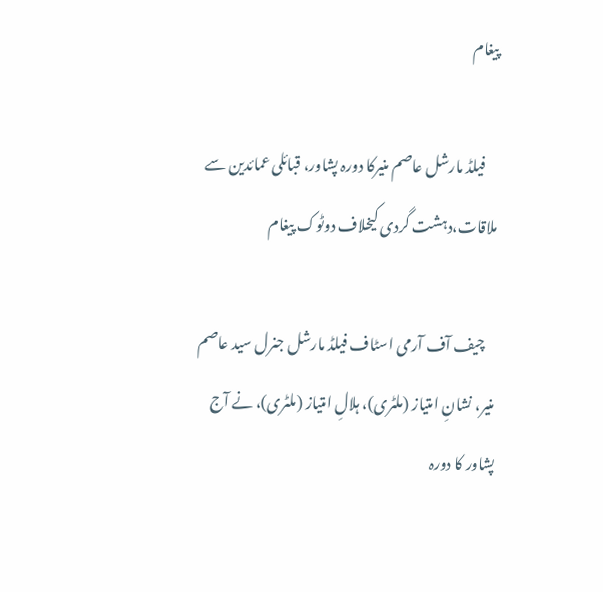پیغام

    فیلڈ مارشل عاصم منیرکا دورہ پشاور، قبائلی عمائدین سے ملاقات،دہشت گردی کیخلاف دوٹوک پیغام

    چیف آف آرمی اسٹاف فیلڈ مارشل جنرل سید عاصم منیر، نشانِ امتیاز (ملٹری)، ہلالِ امتیاز (ملٹری)، نے آج پشاور کا دورہ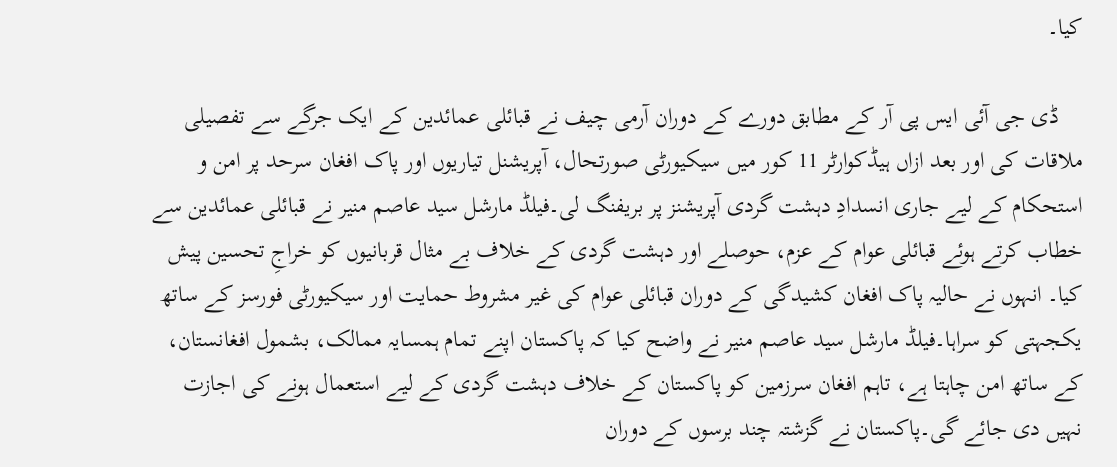کیا۔

    ڈی جی آئی ایس پی آر کے مطابق دورے کے دوران آرمی چیف نے قبائلی عمائدین کے ایک جرگے سے تفصیلی ملاقات کی اور بعد ازاں ہیڈکوارٹر 11 کور میں سیکیورٹی صورتحال، آپریشنل تیاریوں اور پاک افغان سرحد پر امن و استحکام کے لیے جاری انسدادِ دہشت گردی آپریشنز پر بریفنگ لی۔فیلڈ مارشل سید عاصم منیر نے قبائلی عمائدین سے خطاب کرتے ہوئے قبائلی عوام کے عزم، حوصلے اور دہشت گردی کے خلاف بے مثال قربانیوں کو خراجِ تحسین پیش کیا۔ انہوں نے حالیہ پاک افغان کشیدگی کے دوران قبائلی عوام کی غیر مشروط حمایت اور سیکیورٹی فورسز کے ساتھ یکجہتی کو سراہا۔فیلڈ مارشل سید عاصم منیر نے واضح کیا کہ پاکستان اپنے تمام ہمسایہ ممالک، بشمول افغانستان، کے ساتھ امن چاہتا ہے، تاہم افغان سرزمین کو پاکستان کے خلاف دہشت گردی کے لیے استعمال ہونے کی اجازت نہیں دی جائے گی۔پاکستان نے گزشتہ چند برسوں کے دوران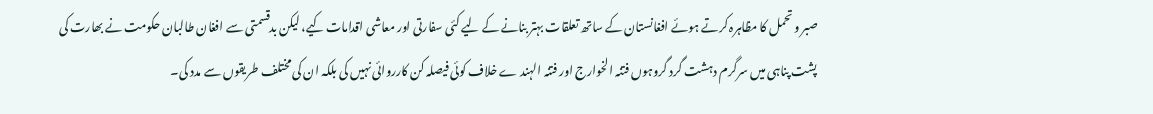صبر و تحمل کا مظاہرہ کرتے ہوئے افغانستان کے ساتھ تعلقات بہتر بنانے کے لیے کئی سفارتی اور معاشی اقدامات کیے، لیکن بدقسمتی سے افغان طالبان حکومت نے بھارت کی پشت پناہی میں سرگرم دہشت گرد گروہوں فتنہ الخوارج اور فتنہ الہند ے خلاف کوئی فیصلہ کن کارروائی نہیں کی بلکہ ان کی مختلف طریقوں سے مدد کی۔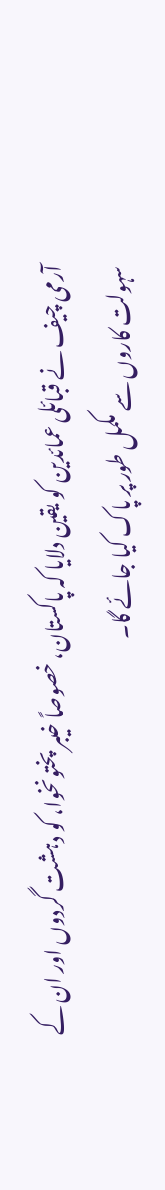آرمی چیف نے قبائلی عمائدین کو یقین دلایا کہ پاکستان، خصوصاً خیبر پختونخوا، کو دہشت گردوں اور ان کے سہولت کاروں سے مکمل طور پر پاک کیا جائے گا۔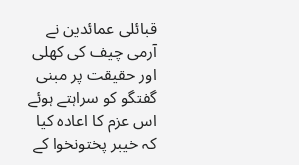قبائلی عمائدین نے آرمی چیف کی کھلی اور حقیقت پر مبنی گفتگو کو سراہتے ہوئے اس عزم کا اعادہ کیا کہ خیبر پختونخوا کے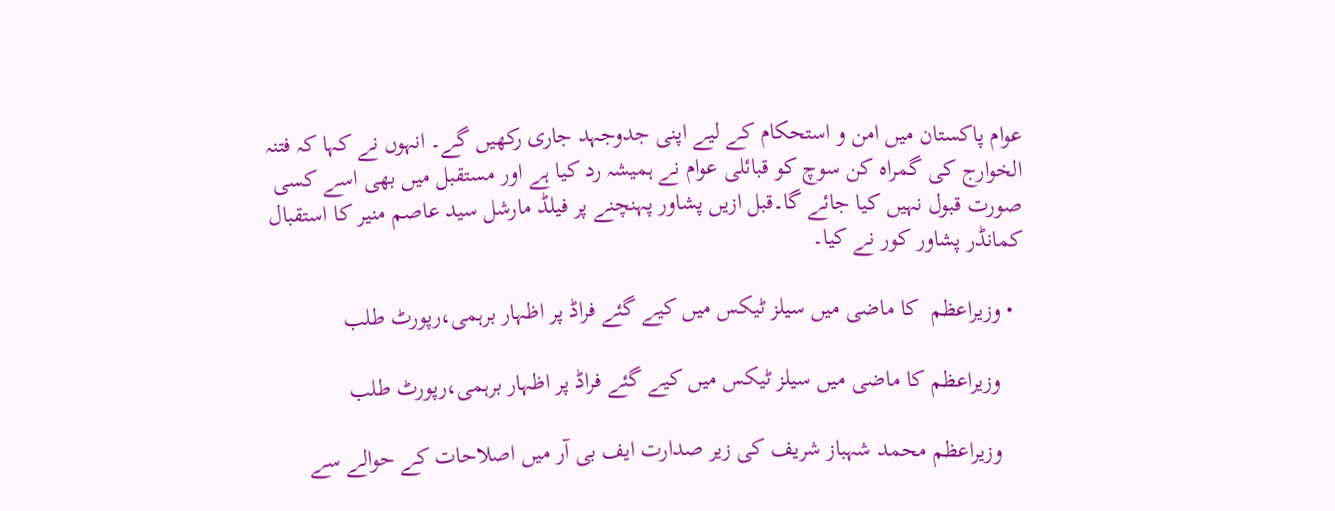عوام پاکستان میں امن و استحکام کے لیے اپنی جدوجہد جاری رکھیں گے۔ انہوں نے کہا کہ فتنہ الخوارج کی گمراہ کن سوچ کو قبائلی عوام نے ہمیشہ رد کیا ہے اور مستقبل میں بھی اسے کسی صورت قبول نہیں کیا جائے گا۔قبل ازیں پشاور پہنچنے پر فیلڈ مارشل سید عاصم منیر کا استقبال کمانڈر پشاور کور نے کیا۔

  • وزیراعظم  کا ماضی میں سیلز ٹیکس میں کیے گئے فراڈ پر اظہار برہمی،رپورٹ طلب

    وزیراعظم کا ماضی میں سیلز ٹیکس میں کیے گئے فراڈ پر اظہار برہمی،رپورٹ طلب

    وزیراعظم محمد شہباز شریف کی زیر صدارت ایف بی آر میں اصلاحات کے حوالے سے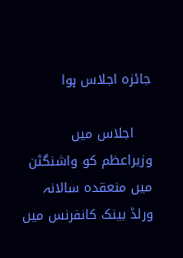جائزہ اجلاس ہوا

    اجلاس میں وزیراعظم کو واشنگٹن میں منعقدہ سالانہ ورلڈ بینک کانفرنس میں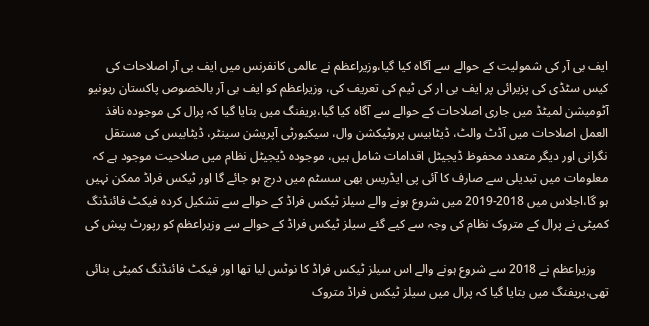ایف بی آر کی شمولیت کے حوالے سے آگاہ کیا گیا،وزیراعظم نے عالمی کانفرنس میں ایف بی آر اصلاحات کی کیس سٹڈی کی پزیرائی پر ایف بی ار کی ٹیم کی تعریف کی، وزیراعظم کو ایف بی آر بالخصوص پاکستان ریونیو آٹومیشن لمیٹڈ میں جاری اصلاحات کے حوالے سے آگاہ کیا گیا،بریفنگ میں بتایا گیا کہ پرال کی موجودہ نافذ العمل اصلاحات میں آڈٹ والٹ، ڈیٹابیس پروٹیکشن وال، سیکیورٹی آپریشن سینٹر، ڈیٹابیس کی مستقل نگرانی اور دیگر متعدد محفوظ ڈیجیٹل اقدامات شامل ہیں، موجودہ ڈیجیٹل نظام میں صلاحیت موجود ہے کہ معلومات میں تبدیلی سے صارف کا آئی پی ایڈریس بھی سسٹم میں درج ہو جائے گا اور ٹیکس فراڈ ممکن نہیں ہو گا،اجلاس میں 2018-2019 میں شروع ہونے والے سیلز ٹیکس فراڈ کے حوالے سے تشکیل کردہ فیکٹ فائنڈنگ کمیٹی نے پرال کے متروک نظام کی وجہ سے کیے گئے سیلز ٹیکس فراڈ کے حوالے سے وزیراعظم کو رپورٹ پیش کی

    وزیراعظم نے 2018 سے شروع ہونے والے اس سیلز ٹیکس فراڈ کا نوٹس لیا تھا اور فیکٹ فائنڈنگ کمیٹی بنائی تھی،بریفنگ میں بتایا گیا کہ پرال میں سیلز ٹیکس فراڈ متروک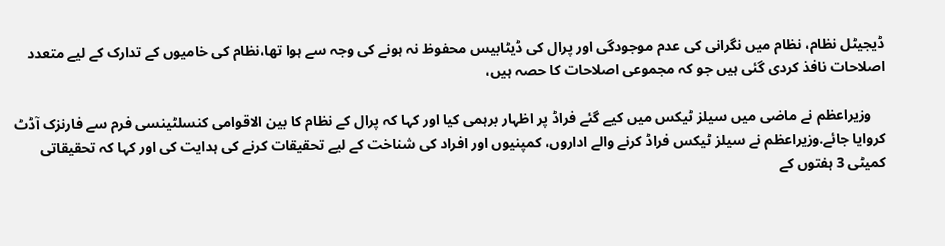ڈیجیٹل نظام، نظام میں نگرانی کی عدم موجودگی اور پرال کی ڈیٹابیس محفوظ نہ ہونے کی وجہ سے ہوا تھا،نظام کی خامیوں کے تدارک کے لیے متعدد اصلاحات نافذ کردی گئی ہیں جو کہ مجموعی اصلاحات کا حصہ ہیں،

    وزیراعظم نے ماضی میں سیلز ٹیکس میں کیے گئے فراڈ پر اظہار برہمی کیا اور کہا کہ پرال کے نظام کا بین الاقوامی کنسلٹینسی فرم سے فارنزک آڈٹ کروایا جائے.وزیراعظم نے سیلز ٹیکس فراڈ کرنے والے اداروں، کمپنیوں اور افراد کی شناخت کے لیے تحقیقات کرنے کی ہدایت کی اور کہا کہ تحقیقاتی کمیٹی 3 ہفتوں کے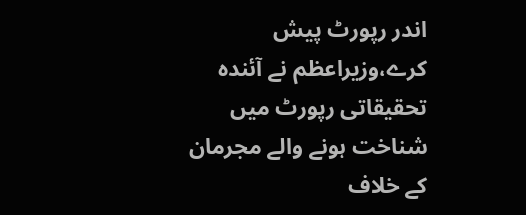اندر رپورٹ پیش کرے،وزیراعظم نے آئندہ تحقیقاتی رپورٹ میں شناخت ہونے والے مجرمان کے خلاف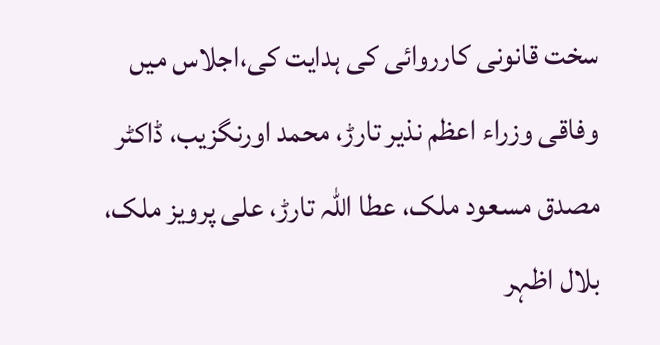سخت قانونی کارروائی کی ہدایت کی،اجلاس میں وفاقی وزراء اعظم نذیر تارڑ، محمد اورنگزیب، ڈاکٹر مصدق مسعود ملک، عطا اللہ تارڑ، علی پرویز ملک، بلال اظہر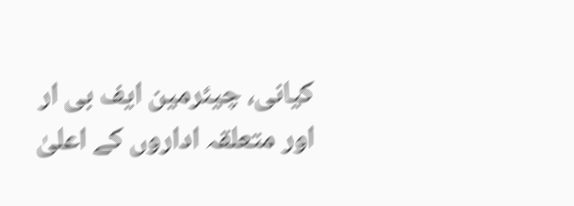کیانی، چیئرمین ایف بی ار اور متعلقہ اداروں کے اعلیٰ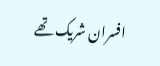افسران شریک تھے